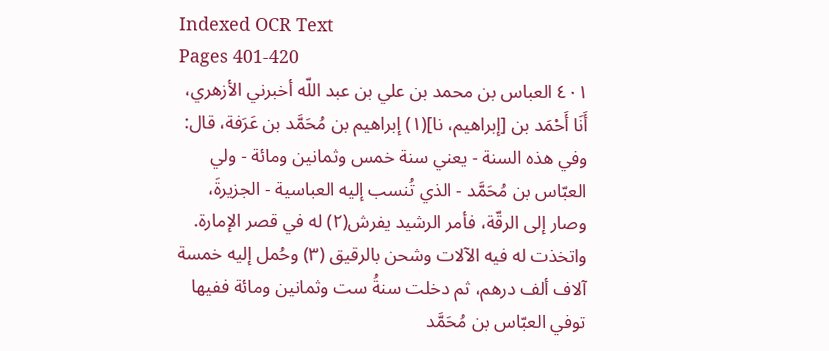Indexed OCR Text
Pages 401-420
٤٠١ العباس بن محمد بن علي بن عبد اللّه أخبرني الأزهري، أَنَا أَحْمَد بن [إبراهيم، نا](١) إبراهيم بن مُحَمَّد بن عَرَفة، قال: وفي هذه السنة - يعني سنة خمس وثمانين ومائة - ولي العبّاس بن مُحَمَّد - الذي تُنسب إليه العباسية - الجزيرةَ، وصار إلى الرقّة، فأمر الرشيد يفرش(٢) له في قصر الإمارة. واتخذت له فيه الآلات وشحن بالرقيق (٣) وحُمل إليه خمسة آلاف ألف درهم، ثم دخلت سنةُ ست وثمانين ومائة ففيها توفي العبّاس بن مُحَمَّد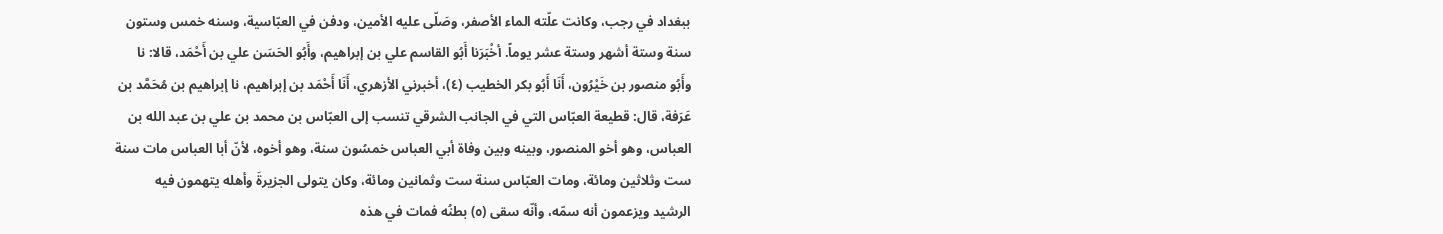ببغداد في رجب، وكانت علّته الماء الأصفر، وصَلّى عليه الأمين، ودفن في العبّاسية، وسنه خمس وستون سنة وستة أشهر وستة عشر يوماً. أخْبَرَنا أَبُو القاسم علي بن إبراهيم، وأَبُو الحَسَن علي بن أَحْمَد، قالا: نا وأَبُو منصور بن خَيْرُون، أَنَا أَبُو بكر الخطيب (٤)، أخبرني الأزهري، أَنَا أَحْمَد بن إبراهيم، نا إبراهيم بن مُحَمَّد بن عَرَفة، قال: قطيعة العبّاس التي في الجانب الشرقي تنسب إلى العبّاس بن محمد بن علي بن عبد الله بن العباس، وهو أخو المنصور، وبينه وبين وفاة أبي العباس خمسُون سنة، وهو أخوه، لأنّ أبا العباس مات سنة ست وثلاثين ومائة، ومات العبّاس سنة ست وثمانين ومائة، وكان يتولى الجزيرةَ وأهله يتهمون فيه الرشيد ويزعمون أنه سمّه، وأنّه سقى (٥) بطنُه فمات في هذه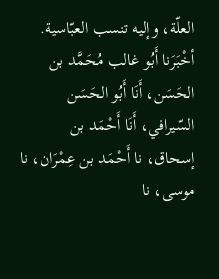العلّة، وإليه تنسب العبّاسية. أخْبَرَنا أَبُو غالب مُحَمَّد بن الحَسَن، أَنَا أَبُو الحَسَن السّيرافي، أَنَا أَحْمَد بن إسحاق، نا أَحْمَد بن عِمْرَان، نا موسى، نا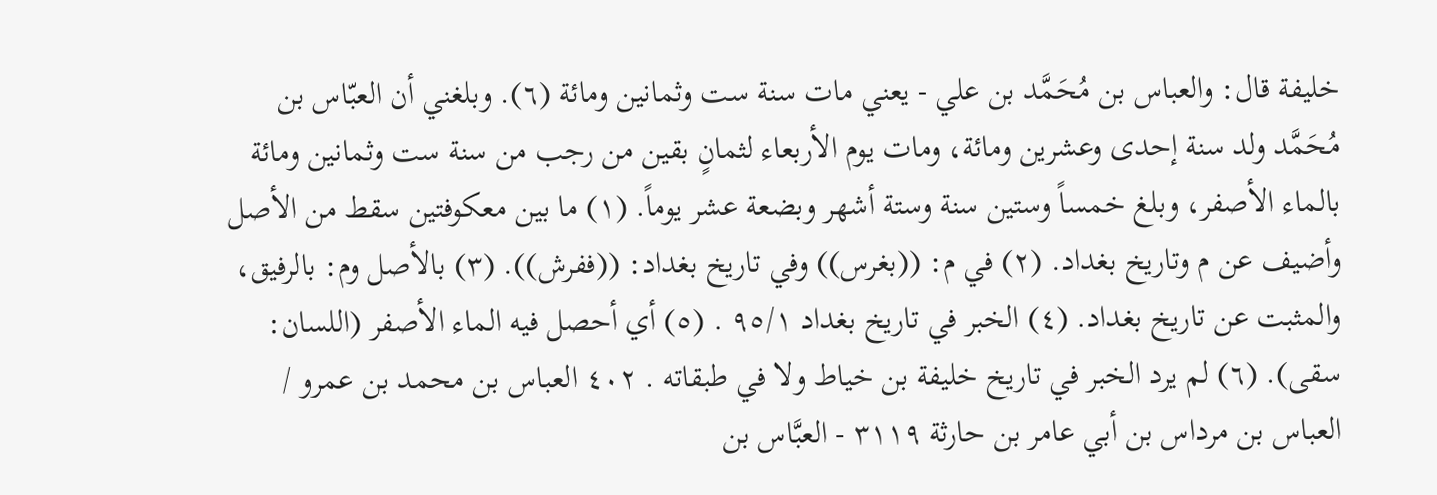خليفة قال: والعباس بن مُحَمَّد بن علي - یعني مات سنة ست وثمانين ومائة (٦). وبلغني أن العبّاس بن مُحَمَّد ولد سنة إحدى وعشرين ومائة، ومات يوم الأربعاء لثمانٍ بقين من رجب من سنة ست وثمانين ومائة بالماء الأصفر، وبلغ خمساً وستين سنة وستة أشهر وبضعة عشر يوماً. (١) ما بين معكوفتين سقط من الأصل وأضيف عن م وتاريخ بغداد. (٢) في م: ((بغرس)) وفي تاريخ بغداد: ((ففرش)). (٣) بالأصل وم: بالرفيق، والمثبت عن تاريخ بغداد. (٤) الخبر في تاريخ بغداد ٩٥/١ . (٥) أي أحصل فيه الماء الأصفر (اللسان: سقى). (٦) لم يرد الخبر في تاريخ خليفة بن خياط ولا في طبقاته . ٤٠٢ العباس بن محمد بن عمرو / العباس بن مرداس بن أبي عامر بن حارثة ٣١١٩ - العبَّاس بن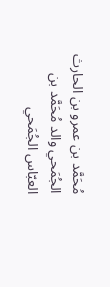مُحَمَّد بن عمرو بن الحارث الجُمَحي والد مُحَمَّد بن العبّاس الجُمَحي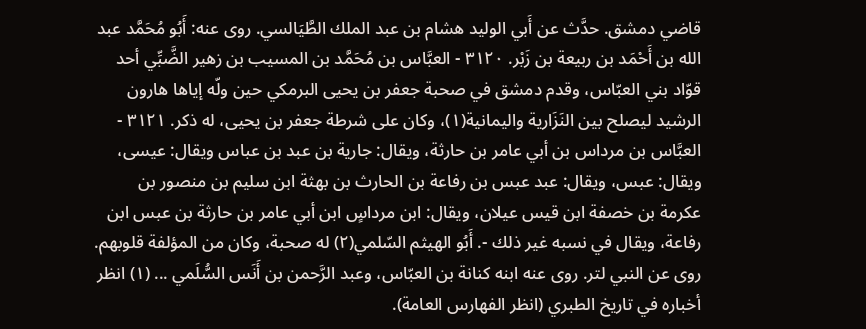قاضي دمشق. حدَّث عن أَبي الوليد هشام بن عبد الملك الطَّيَالسي. روى عنه: أَبُو مُحَمَّد عبد الله بن أَحْمَد بن ربيعة بن زَبْر. ٣١٢٠ - العبَّاس بن مُحَمَّد بن المسيب بن زهير الضَّبِّي أحد قوّاد بني العبّاس، وقدم دمشق في صحبة جعفر بن يحيى البرمكي حين ولّه إياها هارون الرشيد ليصلح بين النَزَارية واليمانية(١)، وكان على شرطة جعفر بن يحيى، له ذکر. ٣١٢١ - العبَّاس بن مرداس بن أبي عامر بن حارثة، ويقال: جارية بن عبد بن عباس ويقال: عيسى، ويقال: عبس، ويقال: عبد عبس بن رفاعة بن الحارث بن بهثة ابن سليم بن منصور بن عكرمة بن خصفة ابن قیس عیلان، ويقال: ابن مرداسٍ ابن أبي عامر بن حارثة بن عبس ابن رفاعة، ويقال في نسبه غير ذلك -. أَبُو الهيثم السّلمي(٢) له صحبة، وكان من المؤلفة قلوبهم. روى عن النبي لتر. روى عنه ابنه كنانة بن العبّاس، وعبد الرَّحمن بن أَنَس السُّلَمي ... (١) انظر أخباره في تاريخ الطبري (انظر الفهارس العامة).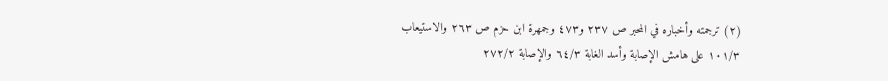(٢) ترجمته وأخباره في المحبر ص ٢٣٧ و٤٧٣ وجمهرة ابن حزم ص ٢٦٣ والاستيعاب ١٠١/٣ على هامش الإصابة وأسد الغابة ٦٤/٣ والإصابة ٢٧٢/٢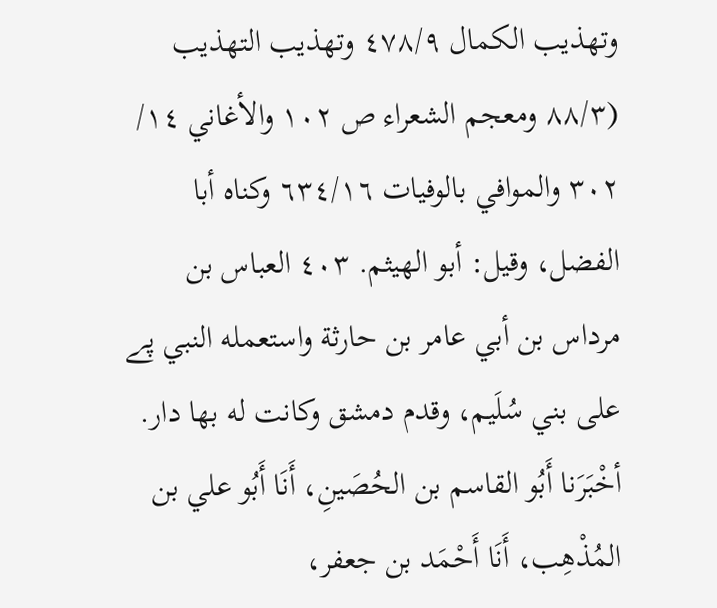وتهذيب الكمال ٤٧٨/٩ وتهذيب التهذيب (٨٨/٣ ومعجم الشعراء ص ١٠٢ والأغاني ١٤/ ٣٠٢ والموافي بالوفيات ٦٣٤/١٦ وكناه أبا الفضل، وقيل: أبو الھیثم. ٤٠٣ العباس بن مرداس بن أبي عامر بن حارثة واستعمله النبي پے على بني سُلَیم، وقدم دمشق وكانت له بها دار. أخْبَرَنا أَبُو القاسم بن الحُصَينِ، أَنَا أَبُو علي بن المُذْهِب، أَنَا أَحْمَد بن جعفر،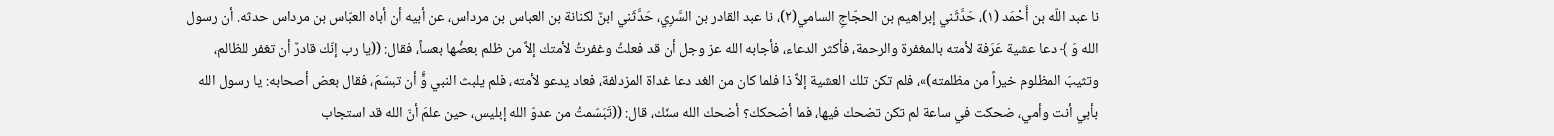نا عبد اللّه بن أَحْمَد (١)، حَدَّثَني إبراهيم بن الحجّاجِ السامي(٢)، نا عبد القادر بن السَّرِي، حَدَّثَني ابنٌ لكنانة بن العباس بن مرداس، عن أبيه أن أباه العبّاس بن مرداس حدثه. أن رسول الله وَ ﴾ دعا عشية عَرَفة لأمته بالمغفرة والرحمة، فأكثر الدعاء، فأجابه الله عز وجل أن قد فعلتُ وغفرتُ لأمتك إلاَّ من ظلم بعضُها بعساً، فقال: ((يا رب إنّك قادرٌ أن تغفر للظالم، وتثيبَ المظلوم خيراً من مظلمته)»، فلم تكن تلك العشية إلاَّ ذا فلما كان من الغد دعا غداة المزدلفة، فعاد يدعو لأمته، فلم يلبث النبي وٍَّ أن تبسّمَ، فقال بعض أصحابه: يا رسول الله بأبي أنت وأمي، ضحكت في ساعة لم تكن تضحك فيها، فما أضحكك؟ أضحك الله سنّك، قال: ((تَبَسّمتُ من عدوّ الله إبليس، حين علمَ أنّ الله قد استجاب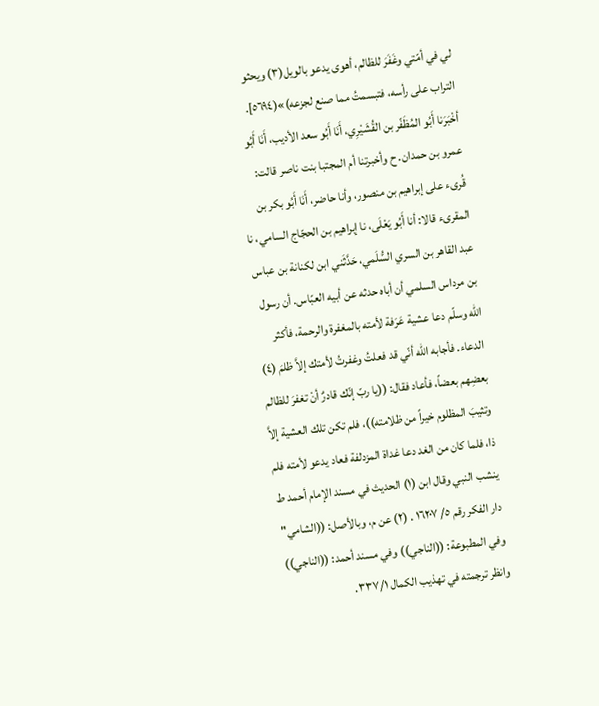لي في أمّتي وغَفَرَ للظالم، أهوى يدعو بالويل(٣) ويحثو التراب على رأسه، فتبسمتُ مما صنع لجزعه)»(٥٦٩٤]. أخْبَرَنا أَبُو المُظَفّر بن القُشَيْرِي، أَنَا أَبُو سعد الأديب، أَنَا أَبُو عمرو بن حمدان. ح وأخبرتنا أم المجتبا بنت ناصر قالت: قُرىء على إبراهيم بن منصور، وأنا حاضر، أَنَا أَبُو بكر بن المقرىء قالا: أنا أَبُو يَعْلَى، نا إبراهيم بن الحجّاج السامي، نا عبد القاهر بن السري السُّلَمي، حَدَّثَني ابن لكنانة بن عباس بن مرداس السلمي أن أباه حدثه عن أبيه العبّاس. أن رسول الله وسلّم دعا عشية عَرَفة لأمته بالمغفرة والرحمة، فأكثر الدعاء. فأجابه الله أنّي قد فعلتُ وغفرتُ لأمتك إلاَّ ظلمَ (٤) بعضِهم بعضاً، فأعاد فقال: ((يا ربّ إنّك قادرٌ أنْ تغفرَ للظالم وتثيبَ المظلوم خيراً من ظلامته))، فلم تكن تلك العشية إلاَّ ذا، فلما كان من الغد دعا غداة المزدلفة فعاد يدعو لأمته فلم ينشب النبي وقال ابن (١) الحديث في مسند الإمام أحمد ط دار الفكر رقم ٥/ ١٦٢٠٧ . (٢) عن م، وبالأصل: ((الشامي" وفي المطبوعة: ((الناجي)) وفي مسند أحمد: ((الناجي)) وانظر ترجمته في تهذيب الكمال ٣٣٧/١.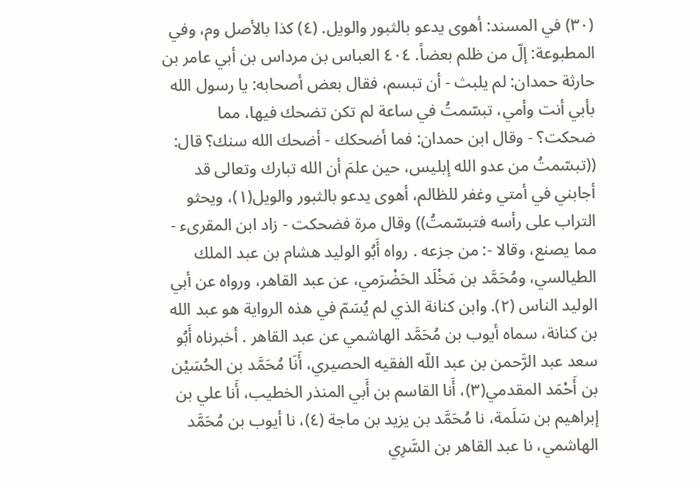(٣٠) في المسند: أهوى يدعو بالثبور والويل. (٤) كذا بالأصل وم، وفي المطبوعة: إلّ من ظلم بعضاً. ٤٠٤ العباس بن مرداس بن أبي عامر بن حارثة حمدان: لم يلبث - أن تبسم، فقال بعض أصحابه: يا رسول الله بأبي أنت وأمي، تبسّمتُ في ساعة لم تكن تضحك فيها، مما ضحكت؟ - وقال ابن حمدان: فما أضحكك - أضحك الله سنك؟ قال: ((تبسّمتُ من عدو الله إبليس، حين علمَ أن الله تبارك وتعالى قد أجابني في أمتي وغفر للظالم، أهوى يدعو بالثبور والويل(١)، ويحثو التراب على رأسه فتبسّمتُ)) وقال مرة فضحكت - زاد ابن المقرىء - مما يصنع، وقالا -: من جزعه . رواه أَبُو الوليد هشام بن عبد الملك الطيالسي، ومُحَمَّد بن مَخْلَد الحَضْرَمي، عن عبد القاهر، ورواه عن أبي الوليد الناس (٢). وابن كنانة الذي لم يُسَمّ في هذه الرواية هو عبد الله بن كنانة، سماه أيوب بن مُحَمَّد الهاشمي عن عبد القاهر . أخبرناه أَبُو سعد عبد الرَّحمن بن عبد اللّه الفقيه الحصيري، أَنَا مُحَمَّد بن الحُسَيْن بن أَحْمَد المقدمي(٣)، أَنا القاسم بن أَبي المنذر الخطيب، أَنا علي بن إبراهيم بن سَلَمة، نا مُحَمَّد بن يزيد بن ماجة (٤)، نا أيوب بن مُحَمَّد الهاشمي، نا عبد القاهر بن السَّرِي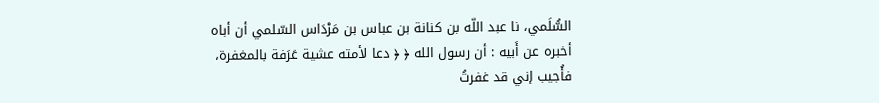السُّلَمي، نا عبد اللّه بن كنانة بن عباس بن مَرْدَاس السّلمي أن أباه أخبره عن أَبيه : أن رسول الله ﴿ ﴿ دعا لأمته عشية عَرَفة بالمغفرة، فأُجيب إني قد غفرتُ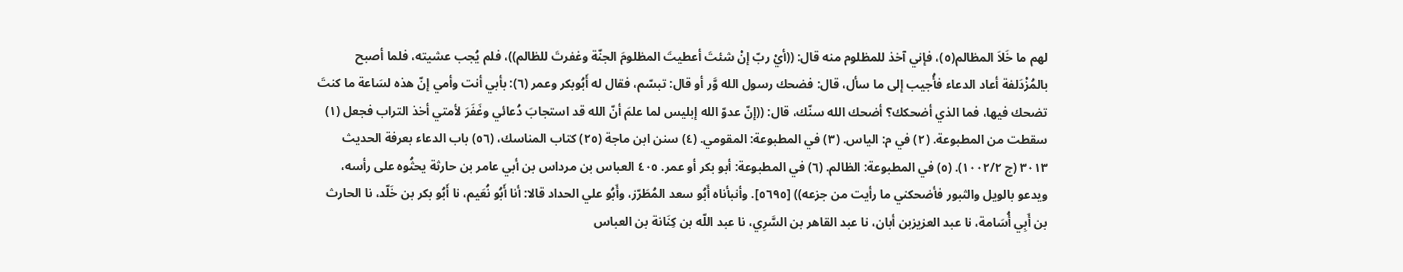لهم ما خَلاَ المظالم(٥)، فإني آخذ للمظلوم منه قال: ((أيْ ربّ إنْ شئتَ أعطيتَ المظلومَ الجنّة وغفرتَ للظالم))، فلم يُجب عشيته، فلما أصبح بالمُزْدَلفة أعاد الدعاء فأُجيب إلى ما سأل، قال: فضحك رسول الله وَّر أو قال: تبسّم، فقال له أَبُوبكر وعمر (٦): بأبي أنت وأمي إنّ هذه لسَاعة ما كنتَ تضحك فيها، فما الذي أضحكك؟ أضحك الله سنّك، قال: ((إنّ عدوّ الله إبليس لما علمَ أنّ الله قد استجابَ دُعائي وغَفَرَ لأمتي أخذ التراب فجعل (١) سقطت من المطبوعة. (٢) في م: الياس. (٣) في المطبوعة: المقومي. (٤) سنن ابن ماجة (٢٥) كتاب المناسك، (٥٦) باب الدعاء بعرفة الحديث ٣٠١٣ (ج ١٠٠٢/٢). (٥) في المطبوعة: الظالم. (٦) في المطبوعة: أبو بكر أو عمر. ٤٠٥ العباس بن مرداس بن أبي عامر بن حارثة يحثُوه على رأسه، ويدعو بالويل والثبور فأضحكني ما رأيت من جزعه)) [٥٦٩٥]. وأنبأناه أَبُو سعد المُطَرّز، وأَبُو علي الحداد قالا: أنا أَبُو نُعَيم، نا أَبُو بكر بن خَلّد، نا الحارث بن أَبِي أُسَامة، نا عبد العزيزبن أبان، نا عبد القاهر بن السَّرِي، نا عبد اللّه بن كِنَانة بن العباس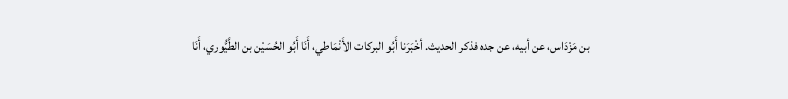بن مَزْدَاس، عن أبيه، عن جده فذكر الحديث. أخْبَرَنا أَبُو البركات الأَنْمَاطي، أَنَا أَبُو الحُسَيْن بن الطَّيُّوري، أَنَا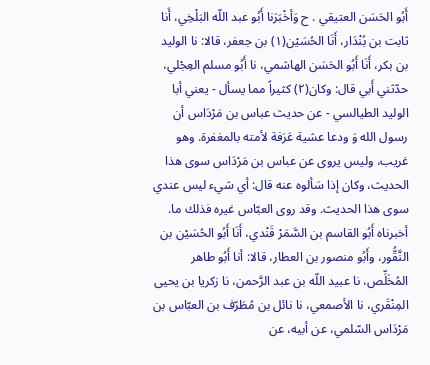أَبُو الحَسَن العتيقي . ح وَأخْبَرَنا أَبُو عبد اللّه البَلْخِي، أَنا ثابت بن بُنْدَار، أَنَا الحُسَيْن(١) بن جعفر، قالا: نا الوليد بن بكر، أَنَا أَبُو الحَسَن الهاشمي، نا أَبُو مسلم العِجْلي، حدّثني أَبي قال: وكان(٢) كثيراً مما يسأل - يعني أبا الوليد الطيالسي - عن حديث عباس بن مَرْدَاس أن رسول الله وَ ودعا عشية عَرَفة لأمته بالمغفرة. وهو غريب، وليس يروى عن عباس بن مَرْدَاس سوى هذا الحديث، وكان إذا سَألوه عنه قال: أي شيء ليس عندي سوى هذا الحديث. وقد روی العبّاس غيره فذلك ما. أخبرناه أَبُو القاسم بن السَّمَرْ قَنْدي، أَنَا أَبُو الحُسَيْن بن النَّقُّور، وأَبُو منصور بن العطار، قالا: أنا أَبُو طاهر المُخَلِّص، نا عبيد اللّه بن عبد الرَّحمن، نا زكريا بن يحيى المِنْقَري، نا الأصمعي، نا نائل بن مُطَرّف بن العبّاس بن مَرْدَاس السّلمي، عن أبيه، عن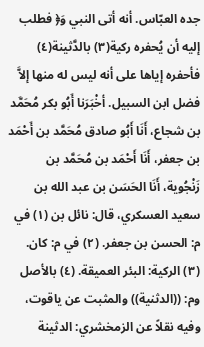جده العبّاس. أنه أتى النبي وَ﴿ فطلب إليه أن يُحفره ركية(٣) بالدَّثينة(٤) فأحفره إياها على أنه ليس له منها إلاَّ فضل ابن السبيل. أخْبَرَنا أَبُو بكر مُحَمَّد بن شجاع، أَنَا أَبُو صادق مُحَمَّد بن أَحْمَد بن جعفر، أَنَا أَحْمَد بن مُحَمَّد بن زَنْجُوية، أَنَا الحَسَن بن عبد الله بن سعيد العسكري، قال: نائل بن (١) في م: الحسن بن جعفر. (٢) في م: كان. (٣) الركية: البئر العميقة. (٤) بالأصل وم: ((الدثنية)) والمثبت عن ياقوت، وفيه نقلاً عن الزمخشري: الدثينة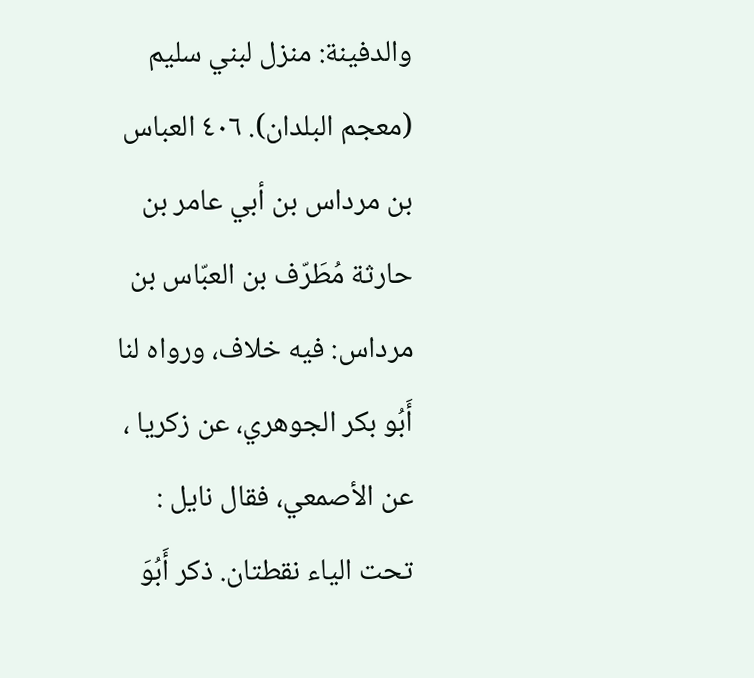والدفينة: منزل لبني سليم (معجم البلدان). ٤٠٦ العباس بن مرداس بن أبي عامر بن حارثة مُطَرّف بن العبّاس بن مرداس: فيه خلاف، ورواه لنا أَبُو بكر الجوهري، عن زكريا ، عن الأصمعي، فقال نايل : تحت الياء نقطتان. ذكر أَبُوَ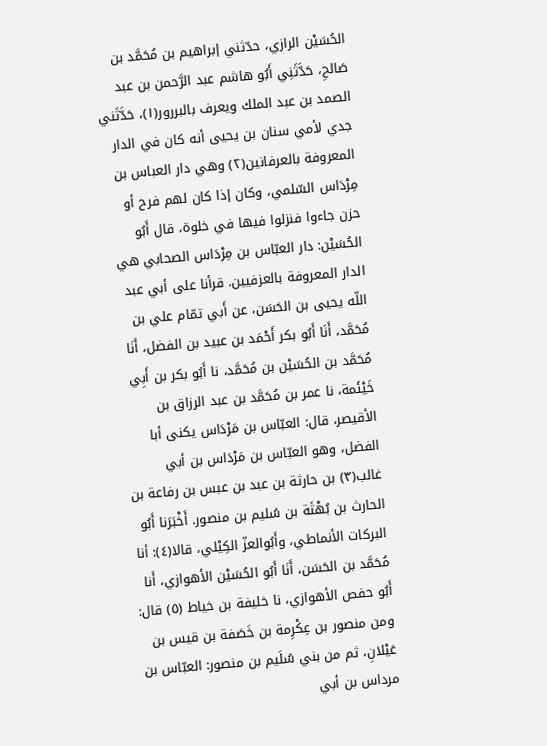الحُسَيْن الرازي، حدّثني إبراهيم بن مُحَمَّد بن صَالحِ، حَدَّثَنِي أَبُو هاشم عبد الرَّحمن بن عبد الصمد بن عبد الملك ويعرف بالبررور(١)، حَدَّثَني جدي لأمي سنان بن يحيى أنه كان في الدار المعروفة بالعرفانين(٢) وهي دار العباس بن مِرْدَاس السّلمي، وكان إذا كان لهم فرح أو حزن جاءوا فنزلوا فيها في خلوة، قال أَبُو الحُسَيْن: دار العبّاس بن مِرْدَاس الصحابي هي الدار المعروفة بالعزفيين. قرأنا على أبي عبد اللّه يحيى بن الحَسَن، عن أَبي تمّام علي بن مُحَمَّد، أَنَا أَبُو بكر أَحْمَد بن عبيد بن الفضل، أَنَا مُحَمَّد بن الحُسَيْن بن مُحَمَّد، نا أَبُو بكر بن أَبِي خَيْئَمة، نا عمر بن مُحَمَّد بن عبد الرزاق بن الأقيصر، قال: العبّاس بن مَرْدَاس يكنى أبا الفضل، وهو العبّاس بن مَرْدَاس بن أبي غالب(٣) بن حارثة بن عبد بن عبس بن رفاعة بن الحارث بن بُهْثَة بن سُليم بن منصور. أَخْبَرَنا أَبُو البركات الأنماطي، وأَبُوالعزّ الكِيْلي، قالا(٤): أنا مُحَمَّد بن الحَسَن، أَنَا أَبُو الحُسَيْن الأهوازي، أَنا أَبُو حفص الأهوازي، نا خليفة بن خياط (٥) قال: ومن منصور بن عِكْرِمة بن خَصَفة بن قيس بن عَيْلانِ، ثم من بني سُلَيم بن منصور: العبّاس بن مرداس بن أبي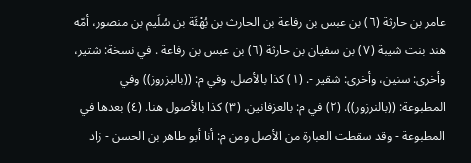عامر بن حارثة (٦) بن عبس بن رفاعة بن الحارث بن بُهْئَة بن سُلَيم بن منصور، أمّه هند بنت شيبة (٧) بن سفيان بن حارثة (٦) بن عبس بن رفاعة . في نسخة: شتير، وأخرى: سنين، وأخرى: شقير -. (١) كذا بالأصل، وفي م: ((بالبزروز)) وفي المطبوعة: ((بالنرزور)). (٢) في م: بالعزفانين. (٣) كذا بالأصول هنا. (٤) بعدها في المطبوعة - وقد سقطت العبارة من الأصل ومن م: أنا أبو طاهر بن الحسن - زاد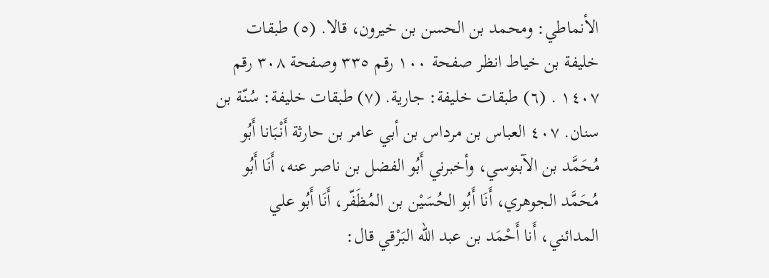الأنماطي: ومحمد بن الحسن بن خيرون، قالا. (٥) طبقات خليفة بن خياط انظر صفحة ١٠٠ رقم ٣٣٥ وصفحة ٣٠٨ رقم ١٤٠٧ . (٦) طبقات خليفة: جارية. (٧) طبقات خليفة: سُنّة بن سنان. ٤٠٧ العباس بن مرداس بن أبي عامر بن حارثة أَنْبَانا أَبُو مُحَمَّد بن الآبنوسي، وأخبرني أَبُو الفضل بن ناصر عنه، أَنَا أَبُو مُحَمَّد الجوهري، أَنَا أَبُو الحُسَيْن بن المُظَفّر، أَنَا أَبُو علي المدائني، أَنا أَحْمَد بن عبد الله البَرْقي قال: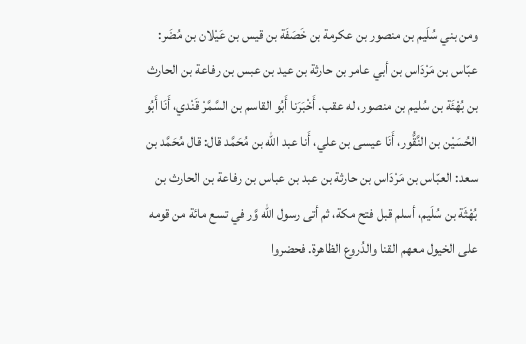ومن بني سُلَيم بن منصور بن عكرمة بن خَصَفَة بن قيس بن عَيْلان بن مُضَر: عبّاس بن مَرْدَاس بن أبي عامر بن حارثة بن عيد بن عبس بن رفاعة بن الحارث بن بُهْئَة بن سُليم بن منصور، له عقب. أَخْبَرَنا أَبُو القاسم بن السَّمَّرْ قَنْدي، أَنَا أَبُو الحُسَيْن بن النَّقُّور، أَنَا عيسى بن علي، أَنا عبد الله بن مُحَمَّد قال: قال مُحَمَّد بن سعد: العبّاس بن مَرْدَاس بن حارثة بن عبد بن عباس بن رفاعة بن الحارث بن بُهْثَة بن سُلَيم، أسلم قبل فتح مكة، ثم أتى رسول الله وَّر في تسع مائة من قومه على الخيول معهم القنا والدُروع الظاهرة. فحضروا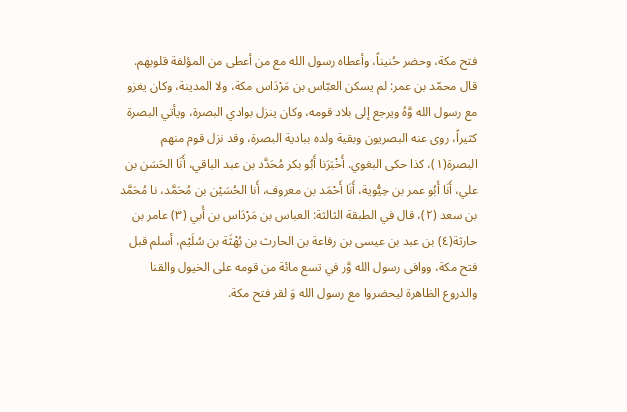فتح مكة، وحضر حُنيناً، وأعطاه رسول الله مع من أعطى من المؤلفة قلوبهم. قال محمّد بن عمر: لم يسكن العبّاس بن مَرْدَاس مكة، ولا المدينة، وكان يغزو مع رسول الله وَّهُ ويرجع إلى بلاد قومه، وكان ينزل بوادي البصرة، ويأتي البصرة كثيراً، روى عنه البصريون وبقية ولده ببادية البصرة، وقد نزل قوم منهم البصرة(١)، كذا حكى البغوي. أَخْبَرَنا أَبُو بكر مُحَدَّد بن عبد الباقي، أَنَا الحَسَن بن علي، أَنَا أَبُو عمر بن حِيُّوية، أَنَا أَحْمَد بن معروف، أَنا الحُسَيْن بن مُحَمَّد، نا مُحَمَّد بن سعد (٢)، قال في الطبقة الثالثة: العباس بن مَرْدَاس بن أَبي (٣) عامر بن حارثة(٤) بن عبد بن عيسى بن رفاعة بن الحارث بن بُهْثَة بن سُلَيْم، أسلم قبل فتح مكة، ووافى رسول الله وَّر في تسع مائة من قومه على الخيول والقنا والدروع الظاهرة ليحضروا مع رسول الله وَ لقر فتح مكة.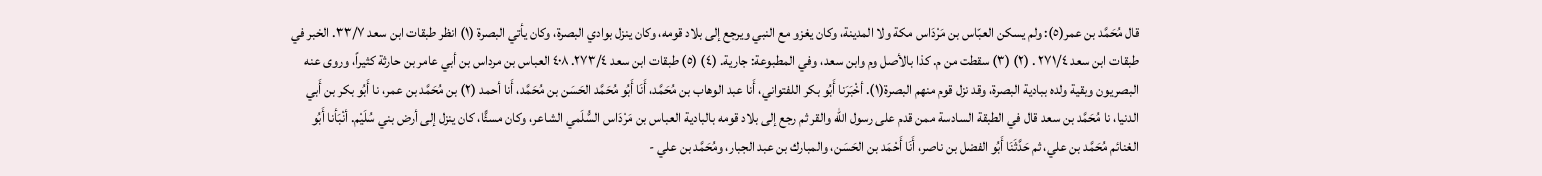قال مُحَمَّد بن عمر(٥): ولم يسكن العبّاس بن مَرْدَاس مكة ولا المدينة، وكان يغزو مع النبي ويرجع إلى بلاد قومه، وكان ينزل بوادي البصرة، وكان يأتي البصرة (١) انظر طبقات ابن سعد ٣٣/٧. الخبر في طبقات ابن سعد ٢٧١/٤ . (٢) (٣) سقطت من م. كذا بالأصل وم وابن سعد، وفي المطبوعة: جارية. (٤) (٥) طبقات ابن سعد ٢٧٣/٤. ٤٠٨ العباس بن مرداس بن أبي عامر بن حارثة كثيراً، وروى عنه البصريون وبقية ولده ببادية البصرة، وقد نزل قوم منهم البصرة(١). أخْبَرَنا أَبُو بكر اللفتواني، أَنا عبد الوهاب بن مُحَمَّد، أَنَا أَبُو مُحَمَّد الحَسَن بن مُحَمَّد، أَنا أحمد (٢) بن مُحَمَّد بن عمر، نا أَبُو بكر بن أَبي الدنيا، نا مُحَمَّد بن سعد قال في الطبقة السادسة ممن قدم على رسول الله والقر ثم رجع إلى بلاد قومه بالبادية العباس بن مَرْدَاس السُّلَمي الشاعر، وكان مسئًّا، كان ينزل إلى أرض بني سُلَيْم. أنْبَأنا أَبُو الغنائم مُحَمَّد بن علي، ثم حَدَّثَنَا أَبُو الفضل بن ناصر، أَنَا أَحْمَد بن الحَسَن، والمبارك بن عبد الجبار، ومُحَمَّد بن علي -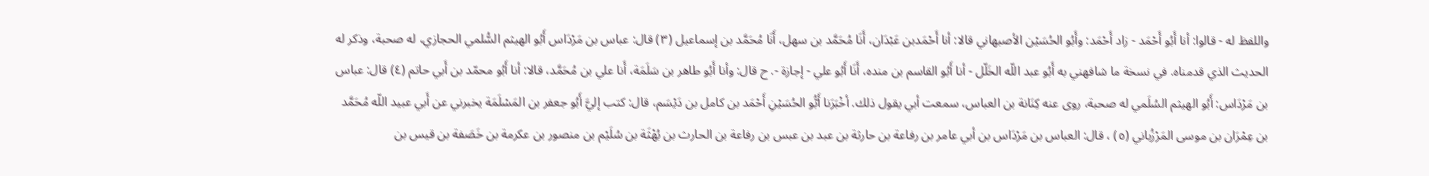واللفظ له - قالوا: أنا أَبُو أَحْمَد - زاد أَحْمَد: وأَبُو الحُسَيْن الأصبهاني قالا: أنا أَحْمَدبن عَبْدَان، أَنَا مُحَمَّد بن سهل، أَنَا مُحَمَّد بن إسماعيل (٣) قال: عباس بن مَرْدَاس أَبُو الهيثم السُّلمي الحجازي، له صحبة، وذكر له الحديث الذي قدمناه. في نسخة ما شافهني به أَبُو عبد اللّه الخَلّل - أنا أَبُو القاسم بن منده، أَنَا أَبُو علي - إجازة -. ح قال: وأنا أَبُو طاهر بن سَلَمَة، أَنا علي بن مُحَمَّد، قالا: أنا أَبُو محمّد بن أَبي حاتم (٤) قال: عباس بن مَرْدَاس: أَبُو الهيثم السُلَمي له صحبة، روى عنه كِنَانة بن العباس، سمعت أبي يقول ذلك. أخْبَرَنا أَبُّو الحُسَيْنِ أَحْمَد بن كامل بن دَيْسَم، قال: كتب إليَّ أَبُو جعفر بن المَسْلَمَة يخبرني عن أَبي عبيد اللّه مُحَمَّد بن عِمْرَان بن موسى المَرْزُباني (٥) ، قال: العباس بن مَرْدَاس بن أبي عامر بن رفاعة بن حارثة بن عبد بن عبس بن رفاعة بن الحارث بن بُهْثَة بن سُلَيْم بن منصور بن عكرمة بن خَصَفة بن قيس بن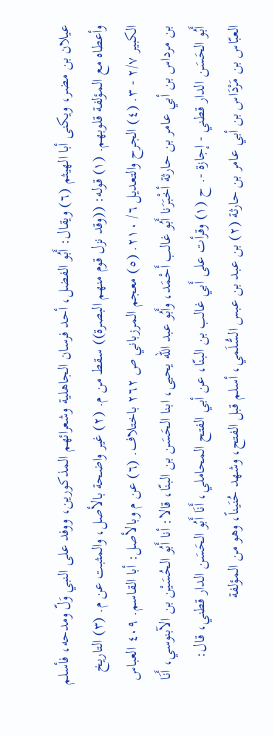عیلان بن مضر، ويكنى أبا الهيثم (٦) ويقال: أَبُو الفضل، أحد فرسان الجاهلية وشعرائهم المذكورین، ووفد على النبي وَلّ ومدحه، فأسلم وأعطاه مع المؤلفة قلوبهم. (١) قوله: ((وقد نزل قوم منهم البصرة)) سقط من م. (٢) غير واضحة بالأصل، والمثبت عن م. (٣) التاريخ الكبير ٢/٧ - ٣. (٤) الجرح والتعديل ٦/ ٢١٠. (٥) معجم المرزباني ص ٢٦٢ باختلاف. (٦) عن م وبالأصل: أبا القاسم. ٤٠٩ العباس بن مرداس بن أبي عامر بن حارثة أخْبَرَنا أَبُو غالب أَحْمَد، وأَبُو عبد اللّه يحيى، ابنا الحَسَن بن البنّا، قالا: أنا أَبُو الحُسَيْن بن الآبنوسي، أَنَا أَبُو الحَسَن الدار قطني - إجازة -. ح (١) وقرأت على أَبي غالب بن البنّا، عن أبي الفتح المحاملي، أَنَا أَبُو الحَسَن الدار قطني، قال: العبّاس بن مَرْدَاس بن أبي عامر بن حارثة (٢) بن عبد بن عبس السُّلَمي، أسلم قبل الفتح، وشهد حُنَيناً، وهو من المؤلفة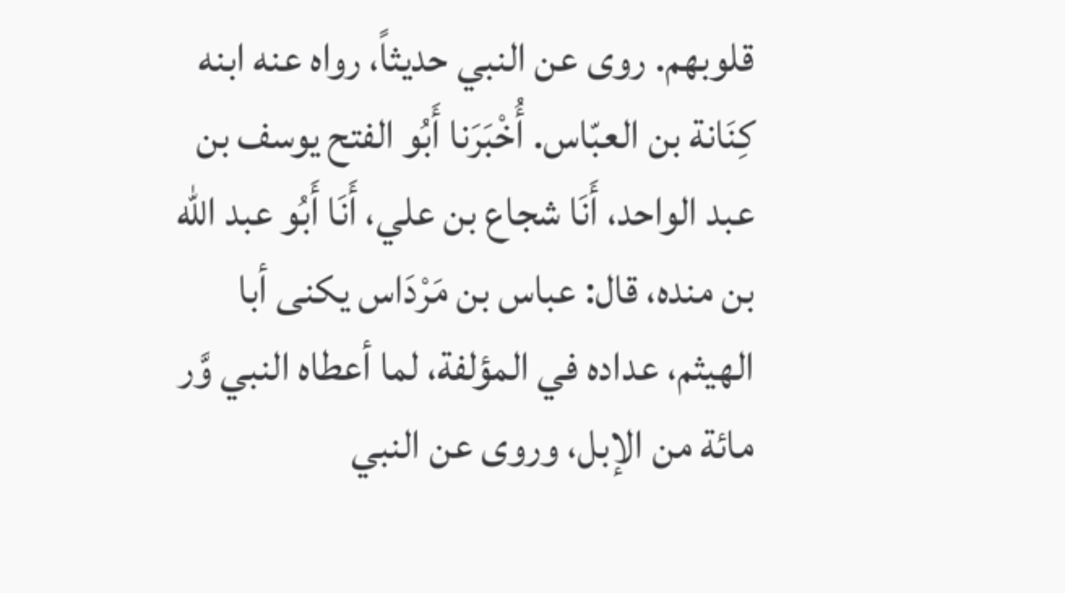قلوبهم. روى عن النبي حديثاً، رواه عنه ابنه كِنَانة بن العبّاس. أُخْبَرَنا أَبُو الفتح يوسف بن عبد الواحد، أَنَا شجاع بن علي، أَنَا أَبُو عبد اللّه بن منده، قال: عباس بن مَرْدَاس يكنى أبا الهيثم، عداده في المؤلفة، لما أعطاه النبي وَّر مائة من الإبل، وروى عن النبي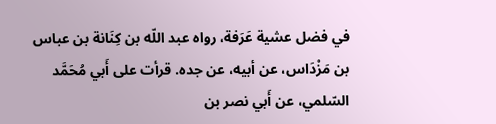في فضل عشية عَرَفة، رواه عبد اللّه بن كِنَانة بن عباس بن مَزْدَاس، عن أبيه، عن جده. قرأت على أَبي مُحَمَّد السّلمي، عن أَبي نصر بن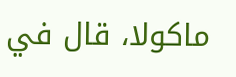ماكولا، قال في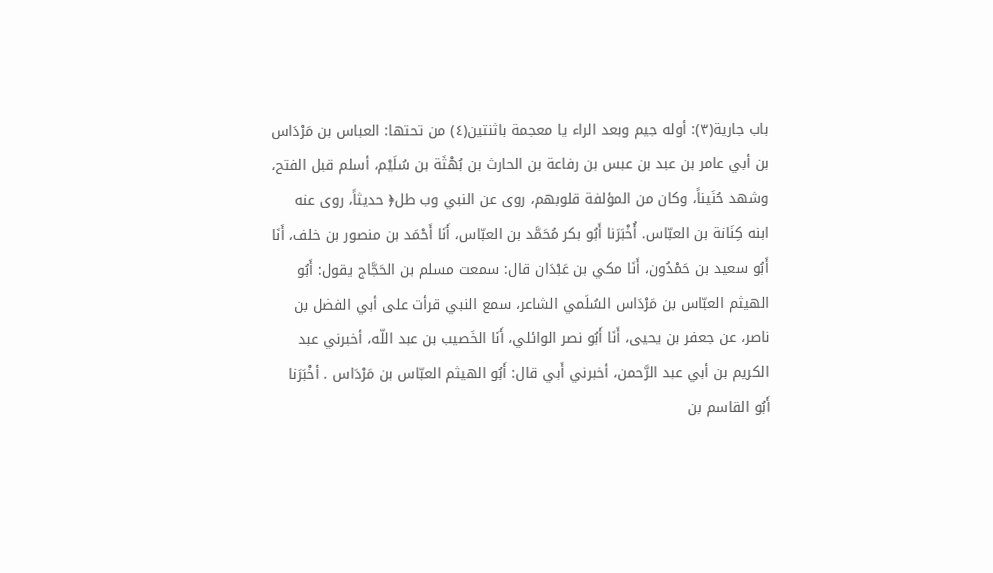باب جارية(٣): أوله جيم وبعد الراء يا معجمة باثنتين(٤) من تحتها: العباس بن مَرْدَاس بن أبي عامر بن عبد بن عبس بن رفاعة بن الحارث بن بُهْثَة بن سُلَيْم، أسلم قبل الفتح، وشهد حُنَيناً، وكان من المؤلفة قلوبهم، روى عن النبي وب طل﴿ حديثاً، روى عنه ابنه كِنَانة بن العبّاس. أُخْبَرَنا أَبُو بكر مُحَمَّد بن العبّاس، أَنَا أَحْمَد بن منصور بن خلف، أَنَا أَبُو سعيد بن حَمْدُون، أَنَا مكي بن عَبْدَان قال: سمعت مسلم بن الحَجَّاج يقول: أَبُو الهيثم العبّاس بن مَرْدَاس السُلَمي الشاعر، سمع النبي قرأت على أبي الفضل بن ناصر، عن جعفر بن يحيى، أَنَا أَبُو نصر الوائلي، أَنَا الخَصيب بن عبد اللّه، أخبرني عبد الكريم بن أبي عبد الرَّحمن، أخبرني أَبي قال: أَبُو الهيثم العبّاس بن مَرْدَاس . أخْبَرَنا أَبُو القاسم بن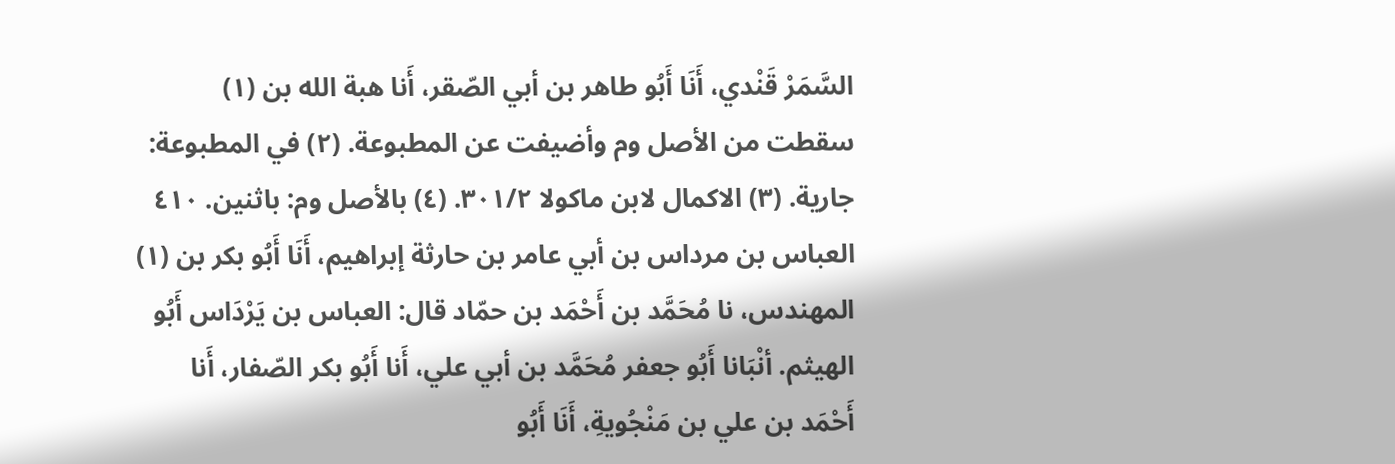السَّمَرْ قَنْدي، أَنَا أَبُو طاهر بن أبي الصّقر، أَنا هبة الله بن (١) سقطت من الأصل وم وأضيفت عن المطبوعة. (٢) في المطبوعة: جارية. (٣) الاكمال لابن ماكولا ٣٠١/٢. (٤) بالأصل وم: باثنين. ٤١٠ العباس بن مرداس بن أبي عامر بن حارثة إبراهيم، أَنَا أَبُو بكر بن (١) المهندس، نا مُحَمَّد بن أَحْمَد بن حمّاد قال: العباس بن يَرْدَاس أَبُو الهيثم. أنْبَانا أَبُو جعفر مُحَمَّد بن أبي علي، أَنا أَبُو بكر الصّفار، أَنا أَحْمَد بن علي بن مَنْجُويةِ، أَنَا أَبُو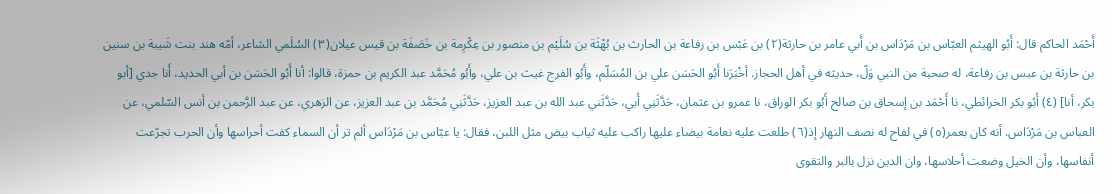أَحْمَد الحاكم قال: أَبُو الهيثم العبّاس بن مَرْدَاس بن أَبي عامر بن حارثة(٢) بن عَبْس بن رفاعة بن الحارث بن بُهْثَة بن سُلَيْم بن منصور بن عِكْرِمة بن خَصَفَة بن قيس عيلان(٣) السُلَمي الشاعر، أمّه هند بنت شَيبة بن سنين بن حارثة بن عبس بن رفاعة، له صحبة من النبي وَلّ، حديثه في أهل الحجاز. أخْبَرَنا أَبُو الحَسَن علي بن المُسَلّم، وأَبُو الفرج غيث بن علي، وأَبُو مُحَمَّد عبد الكريم بن حمزة، قالوا: أنا أَبُو الحَسَن بن أبي الحديد، أَنا جدي [أبو بكر، أنا] (٤) أَبُو بكر الخرائطي، نا أَحْمَد بن إسحاق بن صالح أَبُو بكر الوراق، نا عمرو بن عثمان، حَدَّثَنِي أَبي، حَدَّثَني عبد الله بن عبد العزيز، حَدَّثَنِي مُحَمَّد بن عبد العزيز، عن الزهري، عن عبد الرَّحمن بن أنس السّلمي، عن العباس بن مَرْدَاس. أنه كان بعمر(٥) في لفاح له نصف النهار إذ(٦) طلعت عليه نعامة بيضاء عليها راكب عليه ثياب بيض مثل اللبن، فقال: يا عبّاس بن مَرْدَاس ألم تر أن السماء كفت أحراسها وأن الحرب تجرّعت أنفاسها، وأن الخيل وضعت أحلاسها، وان الدين نزل بالبر والتقوى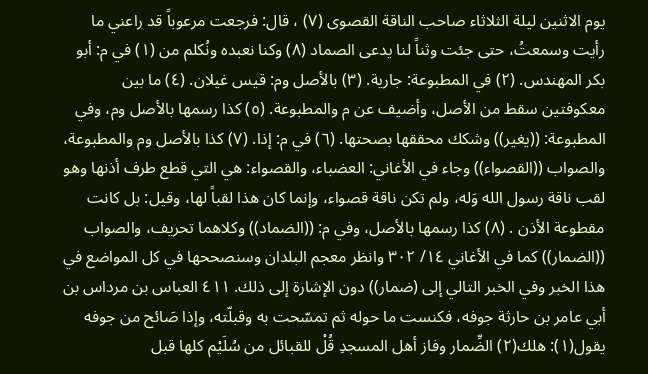يوم الاثنين ليلة الثلاثاء صاحب الناقة القصوى (٧) ، قال: فرجعت مرعوباً قد راعني ما رأيت وسمعتُ، حتى جئت وثناً لنا يدعى الصماد (٨) وكنا نعبده ونُكلم من (١) في م: أبو بكر المهندس. (٢) في المطبوعة: جارية. (٣) بالأصل وم: قيس غيلان. (٤) ما بين معكوفتين سقط من الأصل، وأضيف عن م والمطبوعة. (٥) كذا رسمها بالأصل وم، وفي المطبوعة: ((يغير)) وشكك محققها بصحتها. (٦) في م: إذا. (٧) كذا بالأصل وم والمطبوعة، والصواب ((القصواء)) وجاء في الأغاني: العضباء، والقصواء: هي التي قطع طرف أذنها وهو لقب ناقة رسول الله وَله، ولم تكن ناقة قصواء، وإنما كان هذا لقباً لها، وقيل: بل كانت مقطوعة الأذن . (٨) كذا رسمها بالأصل، وفي م: ((الضماد)) وكلاهما تحريف، والصواب ((الضمار)) كما في الأغاني ١٤/ ٣٠٢ وانظر معجم البلدان وسنصححها في كل المواضع في هذا الخبر وفي الخبر التالي إلى (ضمار)) دون الإشارة إلى ذلك. ٤١١ العباس بن مرداس بن أبي عامر بن حارثة جوفه، فكنست ما حوله ثم تمسّحت به وقبلّته، وإذا صَائح من جوفه يقول(١): هلك(٢) الضِّمار وفاز أهل المسجدِ قُلْ للقبائل من سُلَيْم كلها قبل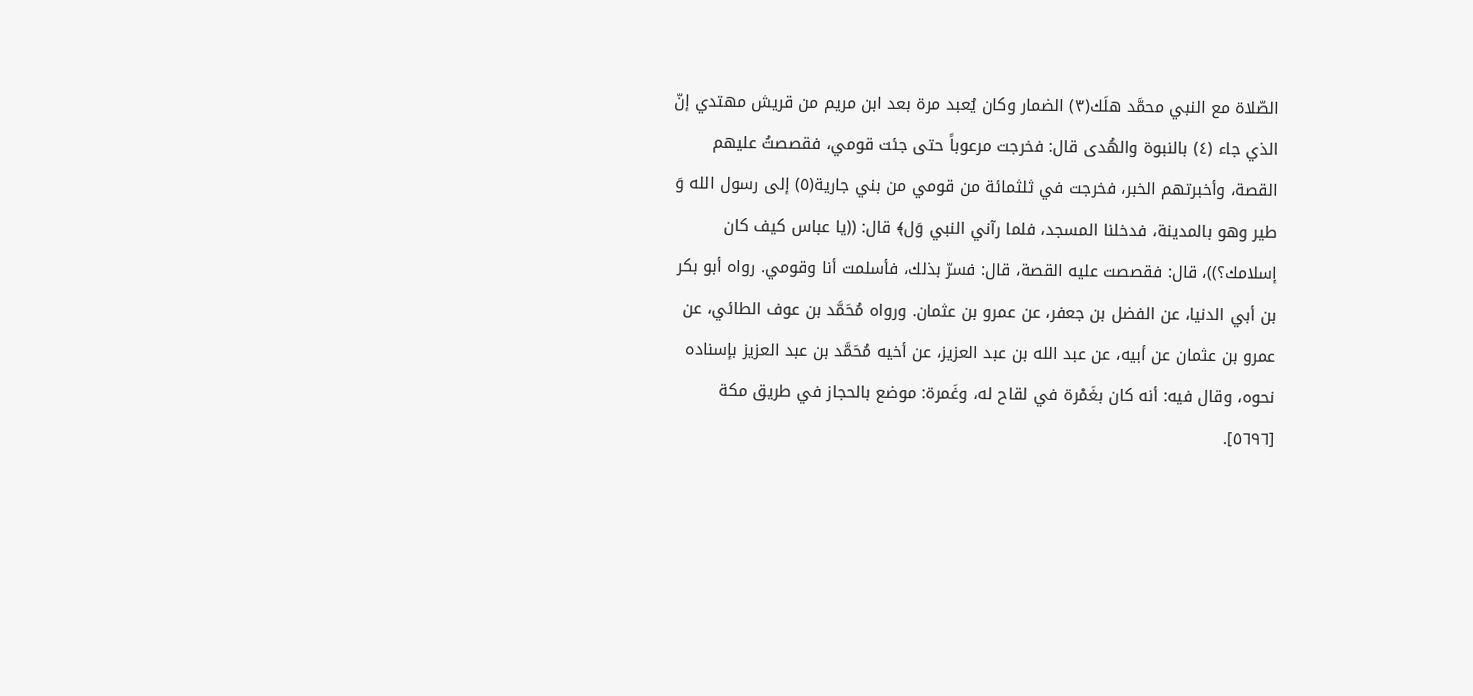الصّلاة مع النبي محمَّد هلَك(٣) الضمار وكان يُعبد مرة بعد ابن مريم من قريش مهتدي إنّ الذي جاء (٤) بالنبوة والهُدى قال: فخرجت مرعوباً حتى جئت قومي، فقصصتُ عليهم القصة، وأخبرتهم الخبر، فخرجت في ثلثمائة من قومي من بني جارية(٥) إلى رسول الله وَ طير وهو بالمدينة، فدخلنا المسجد، فلما رآني النبي وَل﴾ قال: ((يا عباس كيف كان إسلامك؟))، قال: فقصصت عليه القصة، قال: فسرّ بذلك، فأسلمت أنا وقومي. رواه أبو بكر بن أبي الدنيا، عن الفضل بن جعفر، عن عمرو بن عثمان. ورواه مُحَمَّد بن عوف الطائي، عن عمرو بن عثمان عن أبيه، عن عبد الله بن عبد العزيز، عن أخيه مُحَمَّد بن عبد العزيز بإسناده نحوه، وقال فيه: أنه كان بغَمْرة في لقاح له، وغَمرة: موضع بالحجاز في طريق مكة [٥٦٩٦].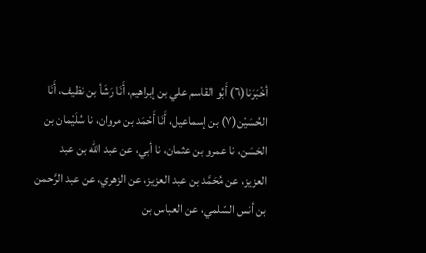أخْبَرَنا(٦) أَبُو القاسم علي بن إبراهيم، أَنَا رَشَأ بن نظيف، أَنَا الحُسَيْن(٧) بن إسماعيل، أَنَا أَحْمَد بن مروان، نا سُلَيْمان بن الحَسَن، نا عمرو بن عثمان، نا أبي، عن عبد اللّه بن عبد العزيز، عن مُحَمَّد بن عبد العزيز، عن الزهري، عن عبد الرَّحمن بن أنس السّلمي، عن العباس بن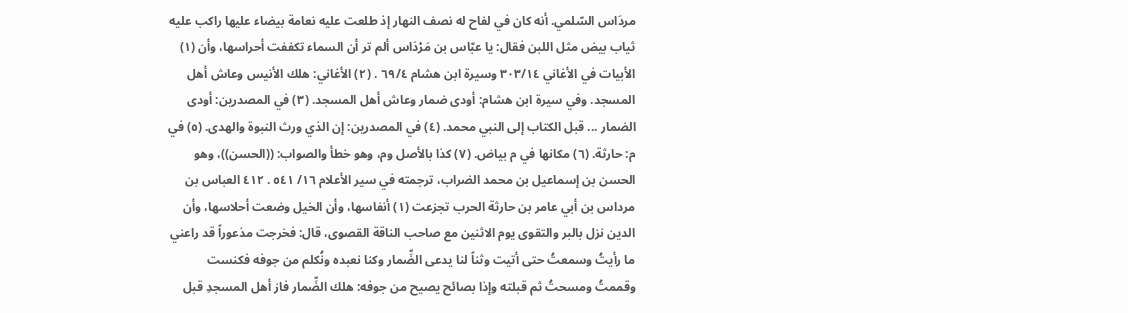مردَاس السّلمي. أنه کان في لفاح له نصف النهار إذ طلعت عليه نعامة بيضاء علیها راکب عليه ثياب بيض مثل اللبن فقال: يا عبّاس بن مَرْدَاس ألم تر أن السماء تكففت أحراسها، وأن (١) الأبيات في الأغاني ٣٠٣/١٤ وسيرة ابن هشام ٦٩/٤ . (٢) الأغاني: هلك الأنيس وعاش أهل المسجد. وفي سيرة ابن هشام: أودى ضمار وعاش أهل المسجد. (٣) في المصدرين: أودى الضمار ... قبل الكتاب إلى النبي محمد. (٤) في المصدرين: إن الذي ورث النبوة والهدى. (٥) في م: حارثة. (٦) مكانها في م بياض. (٧) كذا بالأصل وم، وهو خطأ والصواب: ((الحسن))، وهو الحسن بن إسماعيل بن محمد الضراب، ترجمته في سير الأعلام ١٦/ ٥٤١ . ٤١٢ العباس بن مرداس بن أبي عامر بن حارثة الحرب تجزعت (١) أنفاسها، وأن الخيل وضعت أحلاسها، وأن الدين نزل بالبر والتقوى يوم الاثنين مع صاحب الناقة القصوى، قال: فخرجت مذعوراً قد راعني ما رأيتُ وسمعتُ حتى أتيت وثناً لنا يدعى الضِّمار وكنا نعبده ونُكلم من جوفه فكنست وقممتُ ومسحتُ ثم قبلته وإذا بصائح یصیح من جوفه: هلك الضِّمار فاز أهل المسجدِ قبل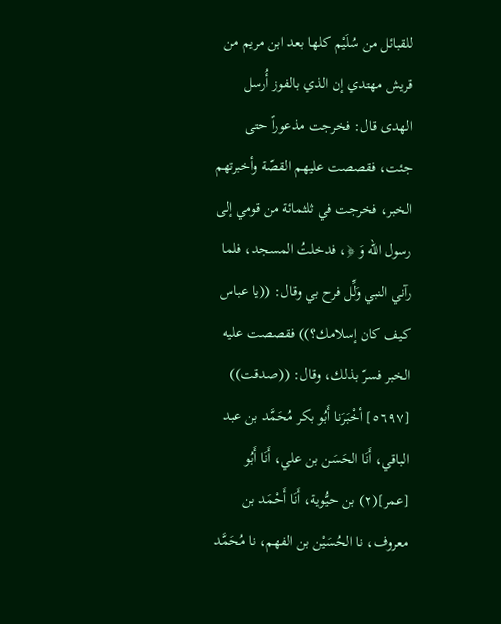للقبائل من سُلَيْم كلها بعد ابن مريم من قريش مهتدي إن الذي بالفوز أُرسل الهدى قال: فخرجت مذعوراً حتى جئت، فقصصت عليهم القصّة وأخبرتهم الخبر، فخرجت في ثلثمائة من قومي إلى رسول الله وَ ﴿، فدخلتُ المسجد، فلما رآني النبي وَلِّل فرح بي وقال: ((يا عباس كيف كان إسلامك؟)) فقصصت عليه الخبر فسرّ بذلك، وقال: ((صدقت)) [٥٦٩٧] أخْبَرَنا أَبُو بكر مُحَمَّد بن عبد الباقي، أَنَا الحَسَن بن علي، أَنَا أَبُو [عمر](٢) بن حيُّوية، أَنَا أَحْمَد بن معروف، نا الحُسَيْن بن الفهم، نا مُحَمَّد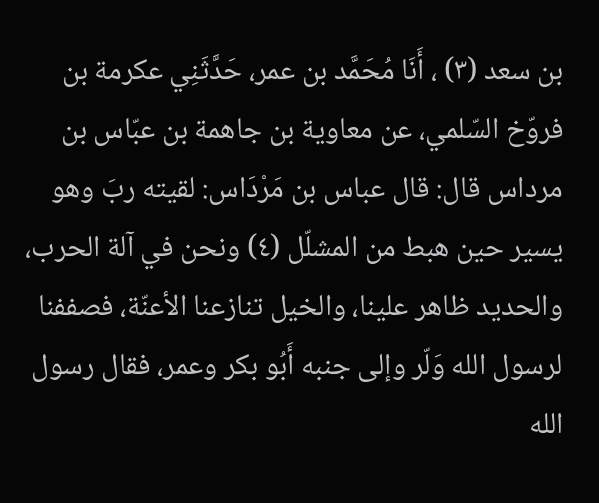بن سعد (٣) ، أَنَا مُحَمَّد بن عمر، حَدَّثَنِي عكرمة بن فروّخ السّلمي، عن معاوية بن جاهمة بن عبّاس بن مرداس قال: قال عباس بن مَرْدَاس: لقيته ربَ وهو يسير حين هبط من المشلّل (٤) ونحن في آلة الحرب، والحديد ظاهر علينا، والخيل تنازعنا الأعنّة، فصففنا لرسول الله وَلّر وإلى جنبه أَبُو بكر وعمر، فقال رسول الله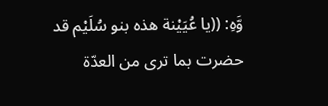وَّهِ: ((يا عُيَيْنة هذه بنو سُلَيْم قد حضرت بما ترى من العدّة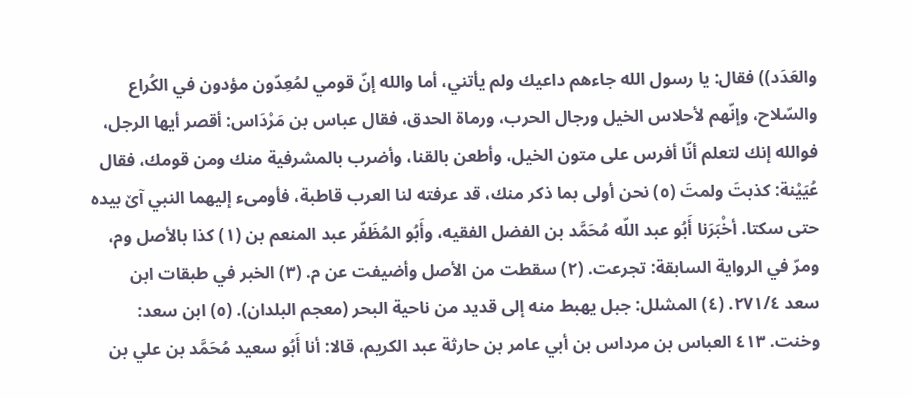والعَدَد)) فقال: يا رسول الله جاءهم داعيك ولم يأتني، أما والله إنّ قومي لمُعِدّون مؤدون في الكُراع والسّلاح، وإنّهم لأحلاس الخيل ورجال الحرب، ورماة الحدق، فقال عباس بن مَرْدَاس: أقصر أيها الرجل، فوالله إنك لتعلم أنّا أفرس على متون الخيل، وأطعن بالقنا، وأضرب بالمشرفية منك ومن قومك، فقال عُيَيْنة: كذبتَ ولمتَ (٥) نحن أولى بما ذكر منك، قد عرفته لنا العرب قاطبة، فأومىء إليهما النبي آێ بيده حتى سكتا. أخْبَرَنا أَبُو عبد اللّه مُحَمَّد بن الفضل الفقيه، وأَبُو المُظَفّر عبد المنعم بن (١) كذا بالأصل وم، ومرّ في الرواية السابقة: تجرعت. (٢) سقطت من الأصل وأضيفت عن م. (٣) الخبر في طبقات ابن سعد ٢٧١/٤. (٤) المشلل: جبل يهبط منه إلى قديد من ناحية البحر (معجم البلدان). (٥) ابن سعد: وخنت. ٤١٣ العباس بن مرداس بن أبي عامر بن حارثة عبد الكريم، قالا: أنا أَبُو سعيد مُحَمَّد بن علي بن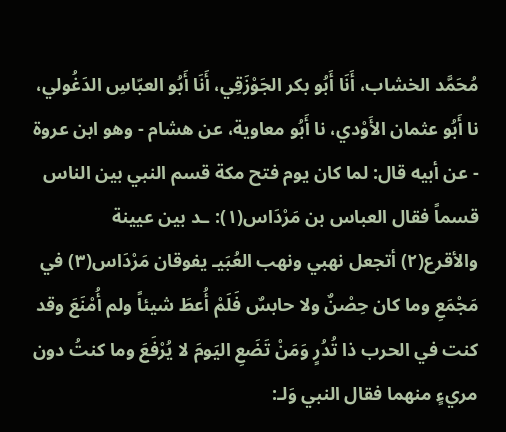مُحَمَّد الخشاب، أَنَا أَبُو بكر الجَوْزَقِي، أَنَا أَبُو العبّاسِ الدَغُولي، نا أَبُو عثمان الأَوْدي، نا أَبُو معاوية، عن هشام - وهو ابن عروة - عن أبيه قال: لما كان يوم فتح مكة قسم النبي بين الناس قسماً فقال العباس بن مَرْدَاس(١): ـد بين عيينة والأقرع(٢) أتجعل نهبي ونهب العُبَيـ يفوقان مَرْدَاس(٣) في مَجْمَعِ وما كان حِصْنٌ ولا حابسٌ فَلَمْ أُعطَ شيئاً ولم أُمْنَعَ وقد كنت في الحرب ذا تُدُرٍ وَمَنْ تَضَعِ اليَومَ لا يُرْفَعَ وما كنتُ دون مريءٍ منهما فقال النبي وَلـ: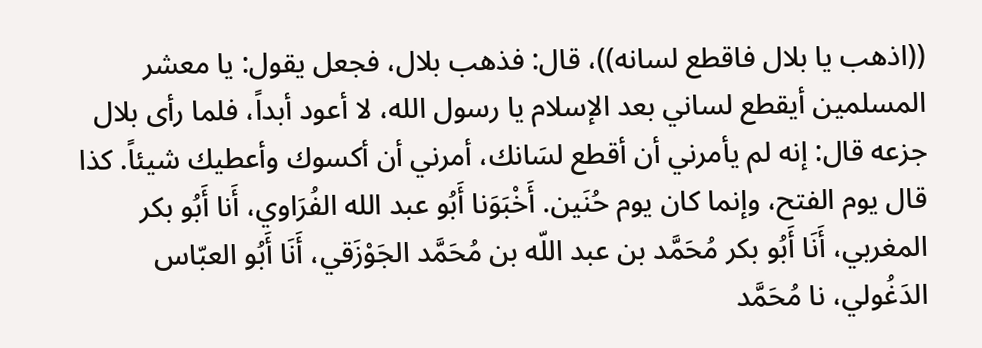((اذهب يا بلال فاقطع لسانه))، قال: فذهب بلال، فجعل يقول: يا معشر المسلمين أيقطع لساني بعد الإسلام يا رسول الله، لا أعود أبداً، فلما رأى بلال جزعه قال: إنه لم يأمرني أن أقطع لسَانك، أمرني أن أكسوك وأعطيك شيئاً. كذا قال يوم الفتح، وإنما كان يوم حُنَين. أَخْبَوَنا أَبُو عبد الله الفُرَاوي، أَنا أَبُو بكر المغربي، أَنَا أَبُو بكر مُحَمَّد بن عبد اللّه بن مُحَمَّد الجَوْزَقي، أَنَا أَبُو العبّاس الدَغُولي، نا مُحَمَّد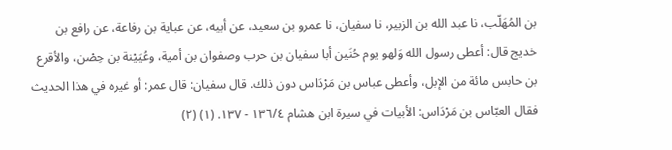بن المُهَلّب، نا عبد الله بن الزبير، نا سفيان، نا عمرو بن سعيد، عن أبيه، عن عباية بن رفاعة، عن رافع بن خديج قال: أعطى رسول الله وَلهو يوم حُنَين أبا سفيان بن حرب وصفوان بن أمية، وعُيَيْنة بن حِصْن، والأقرع بن حابس مائة من الإبل، وأعطى عباس بن مَرْدَاس دون ذلك. قال سفيان: قال عمر: أو غيره في هذا الحديث فقال العبّاس بن مَرْدَاس: الأبيات في سيرة ابن هشام ١٣٦/٤ - ١٣٧. (١) (٢)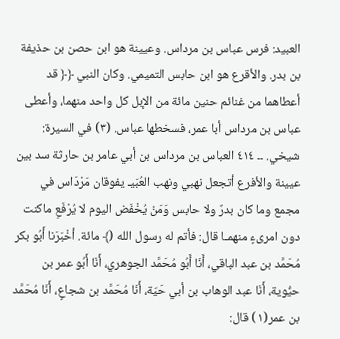العبيد: فرس عباس بن مرداس. وعيينة هو ابن حصن بن حذيفة بن بدر. والأقرع هو ابن حابس التميمي. وكان النبي ﴿﴿ قد أعطاهما من غنائم حنين مائة من الإبل كل واحد منهما، وأعطى عباس بن مرداس أبا عمر، فسخطها عباس. (٣) في السيرة: شيخي. ۔۔ ٤١٤ العباس بن مرداس بن أبي عامر بن حارثة سد بين عيينة والأفرع أتجعل نهبي ونهب العُبَيـ يفوقان مَرْدَاس في مجمع وما كان بدرٌ ولا حابس وَمَنْ يُخْفَض اليوم لا يُرْفَعِ ماكنت دون امرىءٍ منهمـا قال: فأتم له رسول الله (﴾ مائة. أخْبَرَنا أَبُو بكر مُحَمَّد بن عبد الباقي، أَنَا أَبُو مُحَمَّد الجوهري، أَنَا أَبُو عمر بن حيُّوية، أَنَا عبد الوهاب بن أبي حَيّة، أَنَا مُحَمَّد بن شجاعٍ، أَنَا مُحَمَّد بن عمر(١) قال: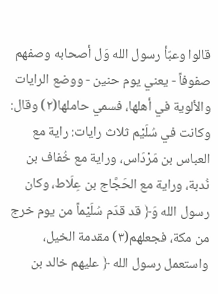قالوا وعبّأ رسول الله وَل أصحابه وصفهم صفوفاً - يعني يوم حنين - ووضع الرايات والألوية في أهلها، فسمي حاملها(٢) وقال: وكانت في سُلَيْم ثلاث رايات: راية مع العباس بن مَرْدَاس، وراية مع خُفاف بن نُدبة، وراية مع الحَجَّاج بن عِلَاط، وكان رسول الله وَ﴿ قد قدّم سُلَيْماً من يوم خرج من مكة، فجعلهم(٣) مقدمة الخيل، واستعمل رسول الله ﴿ عليهم خالد بن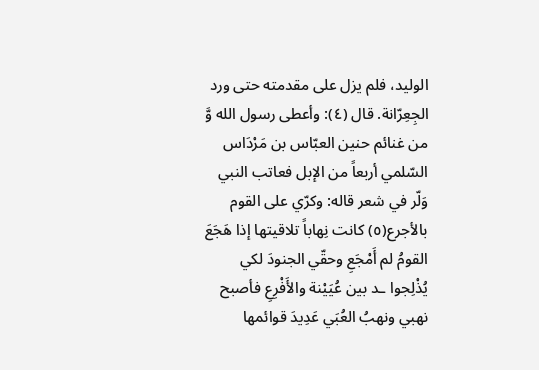الوليد، فلم يزل على مقدمته حتى ورد الجِعِرّانة. قال (٤): وأعطى رسول الله وَّ من غنائم حنين العبّاس بن مَرْدَاس السّلمي أربعاً من الإبل فعاتب النبي وَلّر في شعر قاله: وكرّي على القوم بالأجرع(٥) كانت نِهاباً تلاقيتها إذا هَجَعَ القومُ لم أَمْجَعِ وحقّي الجنودَ لكي يُذْلِجوا ـد بين عُيَيْنة والأَفْرِعِ فأصبح نهبي ونهبُ العُبَي عَدِيدَ قوائمها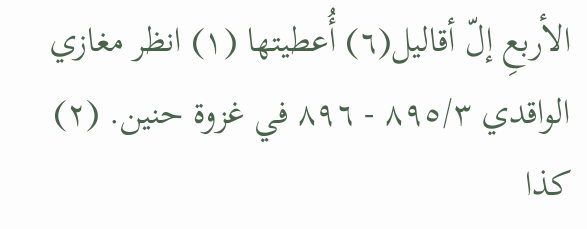الأربعِ إلّ أقاليل(٦) أُعطيتها (١) انظر مغازي الواقدي ٨٩٥/٣ - ٨٩٦ في غزوة حنين. (٢) كذا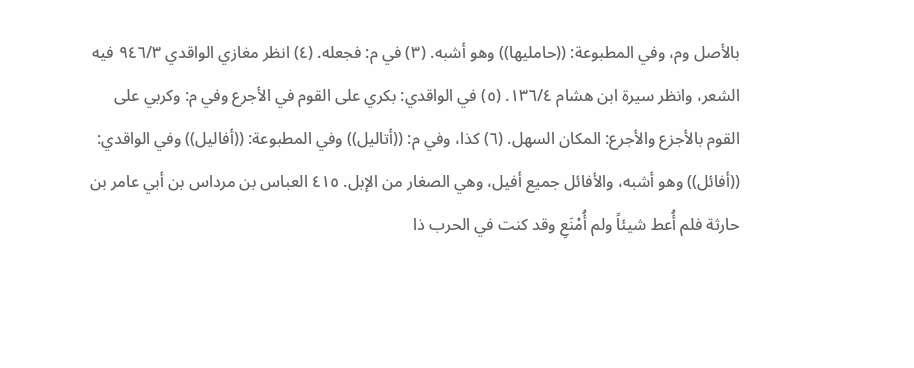بالأصل وم، وفي المطبوعة: ((حامليها)) وهو أشبه. (٣) في م: فجعله. (٤) انظر مغازي الواقدي ٩٤٦/٣ فيه الشعر، وانظر سيرة ابن هشام ١٣٦/٤. (٥) في الواقدي: بكري على القوم في الأجرع وفي م: وكربي على القوم بالأجزع والأجرع: المكان السهل. (٦) كذا، وفي م: ((أتاليل)) وفي المطبوعة: ((أفاليل)) وفي الواقدي: ((أفائل)) وهو أشبه، والأفائل جميع أفيل، وهي الصغار من الإبل. ٤١٥ العباس بن مرداس بن أبي عامر بن حارثة فلم أُعط شيئاً ولم أُمْنَعِ وقد كنت في الحرب ذا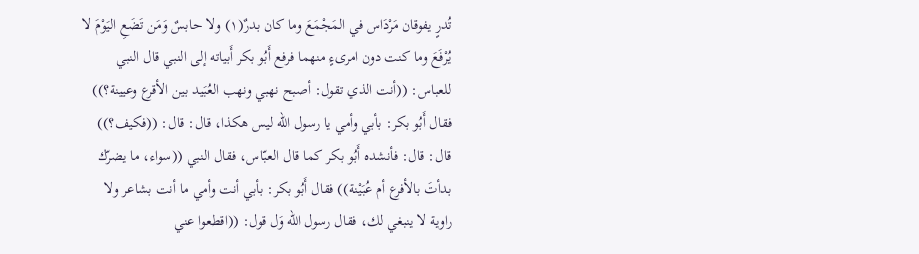تُدرٍ يفوقان مَرْدَاس في المَجْمَعَ وما كان بدرٌ(١) ولا حابسٌ وَمَن تَضَعِ اليَوْمَ لا يُرْفَعَ وما كنت دون امرىءٍ منهما فرفع أَبُو بكر أَبياته إلى النبي قال النبي للعباس: ((أنت الذي تقول: أصبح نهبي ونهب العُبَيد بين الأقرع وعيينة؟)) فقال أَبُو بكر: بأبي وأمي يا رسول الله ليس هكذا، قال: قال: ((فكيف؟)) قال: قال: فأنشده أَبُو بكر كما قال العبّاس، فقال النبي ((سواء، ما يضرّك بدأتَ بالأفرع أم عُبَيْنة)) فقال أَبُو بكر: بأبي أنت وأمي ما أنت بشاعر ولا راوية لا ينبغي لك، فقال رسول الله وَل قول: ((اقطعوا عني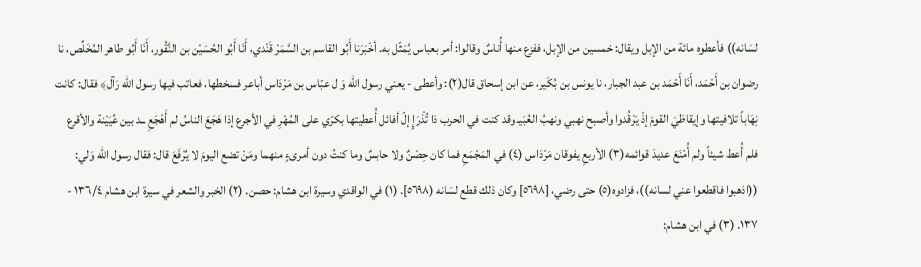لسَانه)) فأعطوه مائة من الإبل ويقال: خمسين من الإبل، ففزع منها أُناسٌ وقالوا: أمر بعباس يُمَثّل به. أخْبَرَنا أَبُو القاسم بن السَّمَرْ قَنْدي، أَنَا أَبُو الحُسَيْن بن النَّقُور، أَنَا أَبُو طاهر المُخَلِّص، نا رضوان بن أَحْمَد، أَنَا أَحْمَد بن عبد الجبار، نا يونس بن بُكَير، عن ابن إسحاق قال(٢): وأعطى - يعني رسول الله وَ ل عبّاس بن مَرْدَاس أباعر فسخطها، فعاتب فيها رسول الله رَآل﴾ فقال: كانت نِهَاباً تلافيتها وإيقاظيَ القومَ إذْ يَرْقُدوا وأصبح نهبي ونهبُ العُبَيـ وقد كنت في الحرب ذا تُذْرَإٍ إلّ أفائل أُعطيتها بكرّي على المُهْرِ في الأجرع إذا هَجَعَ الناسُ لم أَهْجَعِ ــد بين عُيَيْنة والأقرع فلم أُعط شيئاً ولم أُمْنَعَ عديدَ قوائمه(٣) الأربعِ يفوقان مَرْدَاس (٤) في المَجْمَعِ فما كان حِصْنٌ ولا حابسٌ وما كنتُ دون أمرىءٍ منهما ومَنْ تضع اليومَ لا يُرْفَعَ قال: فقال رسول الله وَلي: ((اذهبوا فاقطعوا عني لسانه))، فزادوه(٥) حتى رضي، [٥٦٩٨] وكان ذلك قطع لسَانه (٥٦٩٨]. (١) في الواقدي وسيرة ابن هشام: حصن. (٢) الخبر والشعر في سيرة ابن هشام ١٣٦/٤ - ١٣٧. (٣) في ابن هشام: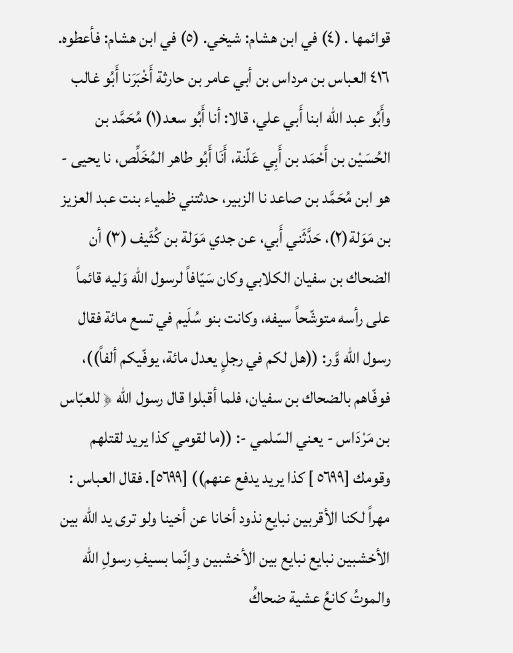قوائمها . (٤) في ابن هشام: شيخي. (٥) في ابن هشام: فأعطوه. ٤١٦ العباس بن مرداس بن أبي عامر بن حارثة أَخْبَرَنا أَبُو غالب وأَبُو عبد اللّه ابنا أَبي علي، قالا: أنا أَبُو سعد(١) مُحَمَّد بن الحُسَيْن بن أَحْمَد بن أَبِي عَلّنة، أَنَا أَبُو طاهر المُخَلِّص، نا يحيى - هو ابن مُحَمَّد بن صاعد نا الزبير، حدثتني ظمياء بنت عبد العزيز بن مَوَلة(٢)، حَدَّثَني أَبي، عن جدي مَوَلة بن كُثَيف (٣) أن الضحاك بن سفيان الكلابي وكان سَيّافاً لرسول الله وَليه قائماً على رأسه متوشّحاً سيفه، وكانت بنو سُلَيم في تسع مائة فقال رسول الله وَّر: ((هل لكم في رجلٍ يعدل مائة، يوفّيكم ألفاً))، فوفّاهم بالضحاك بن سفيان، فلما أقبلوا قال رسول الله ﴿ للعبّاس بن مَرْدَاس - يعني السّلمي -: ((ما لقومي كذا يريد لقتلهم وقومك [٥٦٩٩ ] كذا يريد يدفع عنهم)) [٥٦٩٩]. فقال العباس : مهراً لكنا الأقربين نبايع نذود أخانا عن أخينا ولو ترى يد الله بين الأخشبين نبايع نبايع بين الأخشبين وإنّما بسيفِ رسولِ الله والموتُ کانعُ عشية ضحاكُ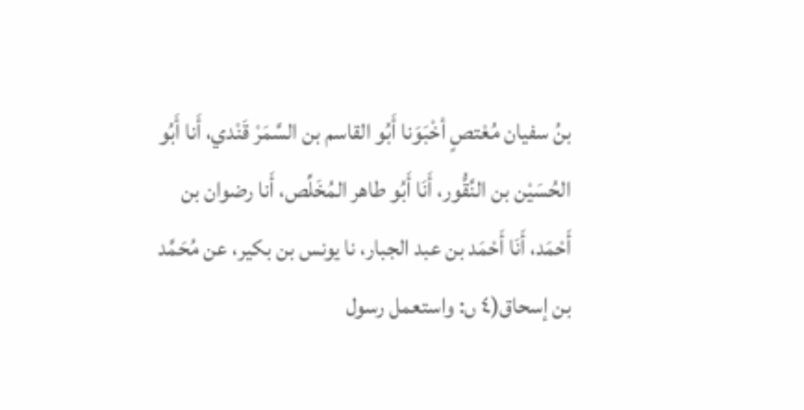بنُ سفيان مُعْتصٍ أخْبَوَنا أَبُو القاسم بن السَّمَرْ قَنْدي، أَنا أَبُو الحُسَيْن بن النَّقُّور، أَنَا أَبُو طاهر المُخَلِّص، أَنا رضوان بن أَحْمَد، أَنَا أَحْمَد بن عبد الجبار، نا يونس بن بكير، عن مُحَمَّد بن إسحاق(٤ ں: واستعمل رسول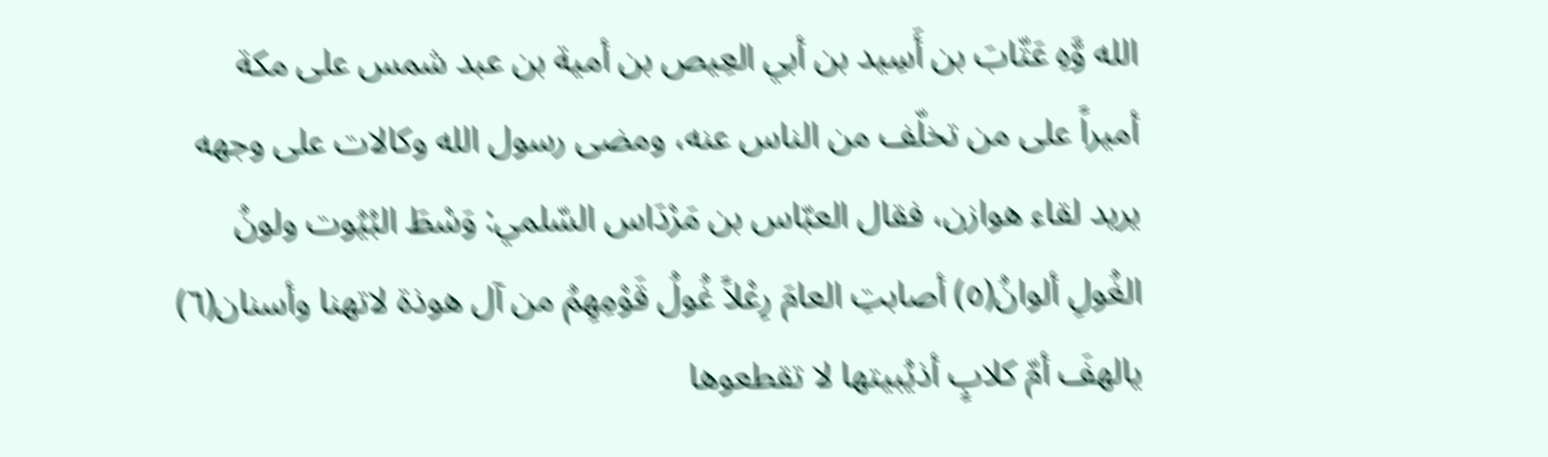الله وَّهِ عَتّابَ بن أَسِيد بن أبي العِيص بن أمية بن عبد شمس على مكة أميراً على من تخلّف من الناس عنه، ومضى رسول الله وكالات على وجهه يريد لقاء هوازن، فقال العبّاس بن مَرْدَاس السّلمي: وَسْطَ البُيُوت ولونُ الغُولِ ألوانُ(٥) أصابتِ العامَ رِعْلاً غُولُ قَوْمِهِمُ من آل هوذة لاتهنا وأسنان(٦) يالهفَ أمّ كلابٍ أذيُبيتها لا تقطعوها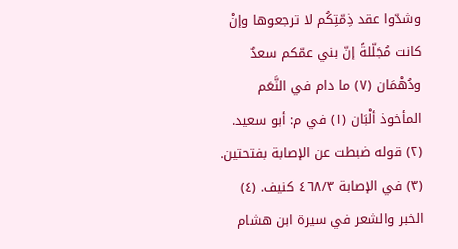وشدّوا عقد ذِمّتِكُم لا ترجعوها وإنْ كانت مُجَلّلةً إنّ بني عمّكم سعدٌ ودُهْمَان (٧) ما دام في النَّعَم المأخوذ ألْبَان (١) في م: أبو سعيد. (٢) قوله ضبطت عن الإصابة بفتحتين. (٣) في الإصابة ٤٦٨/٣ كنيف. (٤) الخبر والشعر في سيرة ابن هشام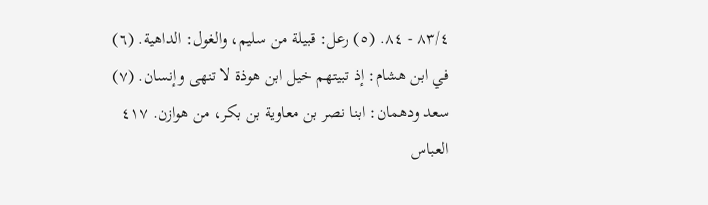٨٣/٤ - ٨٤. (٥) رعل: قبيلة من سليم، والغول: الداهية. (٦) في ابن هشام: إذ تبيتهم خيل ابن هوذة لا تنهى وإنسان. (٧) سعد ودهمان: ابنا نصر بن معاوية بن بكر، من هوازن. ٤١٧ العباس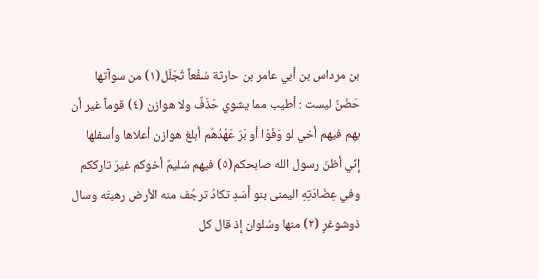بن مرداس بن أبي عامر بن حارثة سُفْعاً تُجَلّل(١) من سوآتها حَضَنٌ ليست : أطيب مما يشوي حَذَفٌ ولا هوازن (٤) قوماً غير أن بهم فيهم أخي لو وَفَوْا أو بَرّ عَهْدُهُم أبلغ هوازن أعلاها وأسفلها إنّي أظنّ رسول الله صابحكم(٥) فيهم سُليمٌ أخوكم غيرَ تارككم وفي عِضَادَتِهِ اليمنى بنو أَسَدِ تكادُ ترجُف منه الأرض رهبتَه وسال ذوشوغرٍ (٢) منها وسُلوان إذ قال كل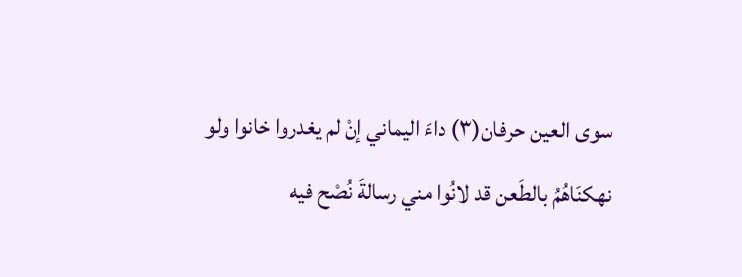سوى العين حرفان(٣) داءَ اليماني إنْ لم يغدروا خانوا ولو نهكنَاهُمُ بالطَعن قد لانُوا مني رسالةَ نُصْح فيه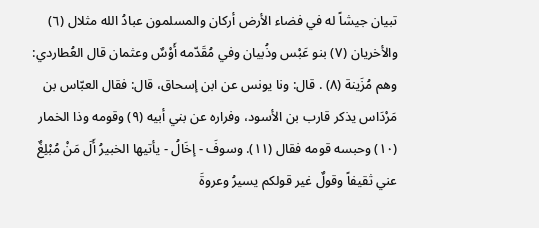تبيان جيشاً له في فضاء الأرض أركان والمسلمون عبادُ الله مثلال (٦) والأخريان (٧) بنو عَبْس وذُبيان وفي مُقَدّمه أَوْسٌ وعثمان قال العُطاردي: وهم مُزَينة (٨) . قال: ونا يونس عن ابن إسحاق، قال: فقال العبّاس بن مَرْدَاس يذكر قارب بن الأسود، وفراره عن بني أبيه (٩) وقومه وذا الخمار (١٠) وحبسه قومه فقال (١١). وسوفَ - إخَالُ - يأتيها الخبيرُ أَلَ مَنْ مُبْلِغٌ عني ثقيفاً وقولٌ غير قولكم يسيرُ وعروةَ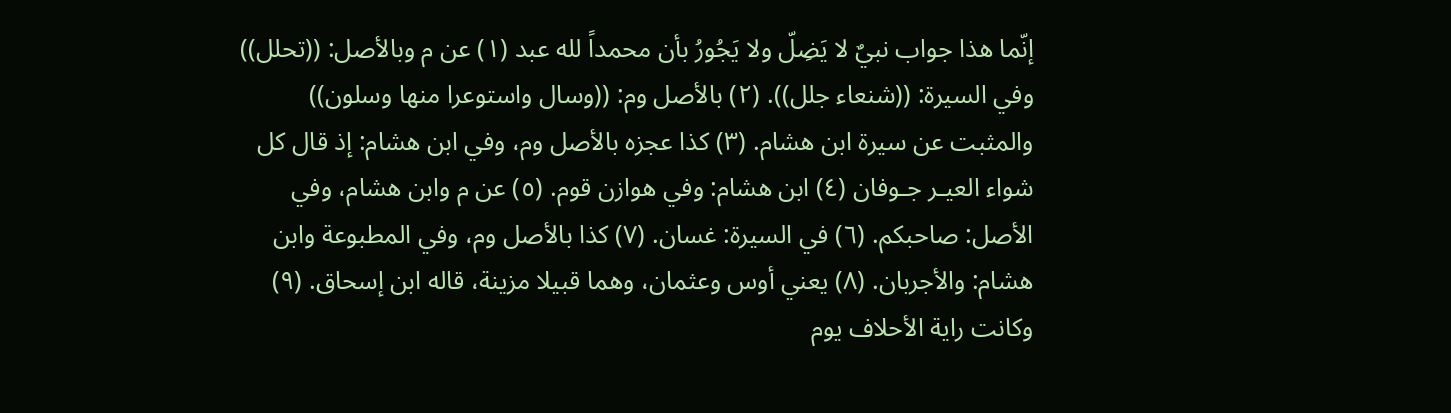إنّما هذا جواب نبيٌ لا يَضِلّ ولا يَجُورُ بأن محمداً لله عبد (١) عن م وبالأصل: ((تحلل)) وفي السيرة: ((شنعاء جلل)). (٢) بالأصل وم: ((وسال واستوعرا منها وسلون)) والمثبت عن سيرة ابن هشام. (٣) كذا عجزه بالأصل وم، وفي ابن هشام: إذ قال كل شواء العيـر جـوفان (٤) ابن هشام: وفي هوازن قوم. (٥) عن م وابن هشام، وفي الأصل: صاحبكم. (٦) في السيرة: غسان. (٧) كذا بالأصل وم، وفي المطبوعة وابن هشام: والأجربان. (٨) يعني أوس وعثمان، وهما قبيلا مزينة، قاله ابن إسحاق. (٩) وكانت راية الأحلاف يوم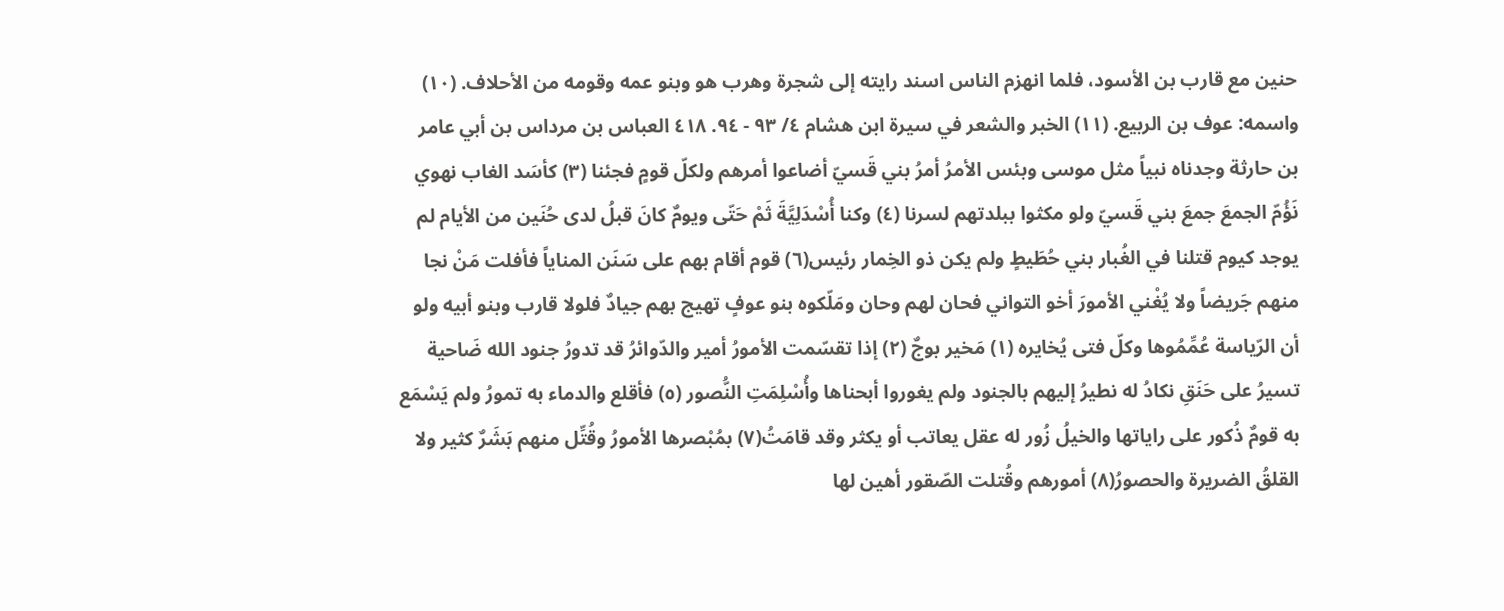حنين مع قارب بن الأسود، فلما انهزم الناس اسند رايته إلى شجرة وهرب هو وبنو عمه وقومه من الأحلاف. (١٠) واسمه: عوف بن الربيع. (١١) الخبر والشعر في سيرة ابن هشام ٤/ ٩٣ - ٩٤. ٤١٨ العباس بن مرداس بن أبي عامر بن حارثة وجدناه نبياً مثل موسى وبئس الأمرُ أمرُ بني قَسيّ أضاعوا أمرهم ولكلّ قومٍ فجئنا (٣) كأسَد الغاب نهوي نَؤُمّ الجمعَ جمعَ بني قَسيّ ولو مكثوا ببلدتهم لسرنا (٤) وكنا أُسْدَلِيَّةَ ثَمْ حَتّى ويومٌ كانَ قبلُ لدی حُنَين من الأيام لم يوجد كيوم قتلنا في الغُبار بني حُطَيطٍ ولم يكن ذو الخِمار رئيس(٦) قوم أقام بهم على سَنَن المناياً فأفلت مَنْ نجا منهم جَريضاً ولا يُغْني الأمورَ أخو التواني فحان لهم وحان ومَلّكوه بنو عوفٍ تهيج بهم جيادٌ فلولا قارب وبنو أبيه ولو أن الرّياسة عُمِّمُوها وكلّ فتى يُخايره (١) مَخير بوجٌ (٢) إذا تقسّمت الأمورُ أمير والدّوائرُ قد تدورُ جنود الله ضَاحية تسيرُ على حَنَقِ نكادُ له نطيرُ إليهم بالجنود ولم يغوروا أبحناها وأُسْلِمَتِ النُّصور (٥) فأقلع والدماء به تمورُ ولم يَسْمَع به قومٌ ذُكور على راياتها والخيلُ زُور له عقل يعاتب أو يكثر وقد قامَتُ(٧) بمُبْصرها الأمورُ وقُتِّل منهم بَشَرٌ كثير ولا القلقُ الضريرة والحصورُ(٨) أمورهم وقُتلت الصّقور أهين لها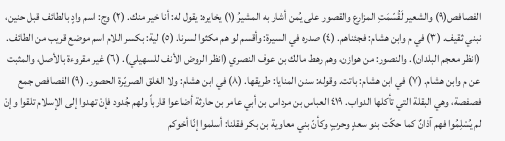الفصافص(٩) والشعير لَقُسّمَتِ المزارع والقصور على يُمن أشار به المشيرُ (١) يخايره: يقول له: أنا خير منك. (٢) وج: اسم وادٍ بالطائف قبل حنين، نبني ثقيف. (٣) في م وابن هشام: فجئناهم. (٤) صدره في السيرة: وأقسم لو هم مكثوا لسرنا. (٥) لية: بكسر اللام اسم موضع قريب من الطائف. (انظر معجم البلدان). والنصور: من هوازن، وهم رهط مالك بن عوف النصري (انظر الروض الأنف للسهيلي). (٦) غير مقروءة بالأصل، والمثبت عن م وابن هشام. (٧) في ابن هشام: باتت. وقوله: سنن المنايا: طريقها. (٨) في ابن هشام: ولا الغلق الصريّرة الحصور. (٩) الفصافص جمع فصفصة، وهي البقلة التي تأكلها الدواب. ٤١٩ العباس بن مرداس بن أبي عامر بن حارثة أضاعوا قارباً ولهم جُدود فإنْ تهدوا إلى الإسلام تلقوا وإنْ لم يُسْلِمُوا فهم آذانٌ كما حكّت بنو سعدٍ وحربٍ وكأنّ بني معاوية بن بكر فقلنا: أسلموا إنّا أخوكم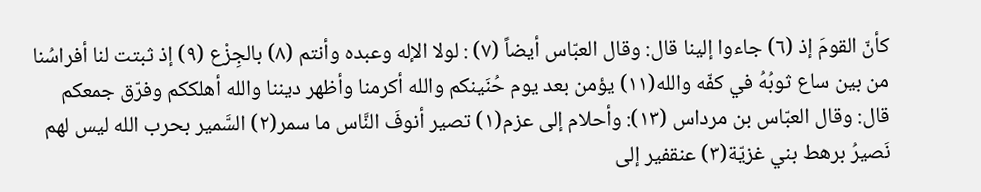كأنّ القومَ إذ (٦) جاءوا إلينا قال: وقال العبّاس أيضاً (٧) : لولا الإله وعبده وأنتم (٨) بالجِزْع (٩) إذ ثبتت لنا أفراسُنا من بين ساع ثوبُهُ في كفّه والله(١١) يؤمن بعد يوم حُنَينكم والله أكرمنا وأظهر ديننا والله أهلككم وفرّق جمعكم قال: وقال العبّاس بن مرداس (١٣): وأحلام إلى عزم(١) تصير أنوفَ النَّاس ما سمر(٢) السَّمير بحرب الله ليس لهم نَصيرُ برهط بني غزيّة(٣) عنقفير إلى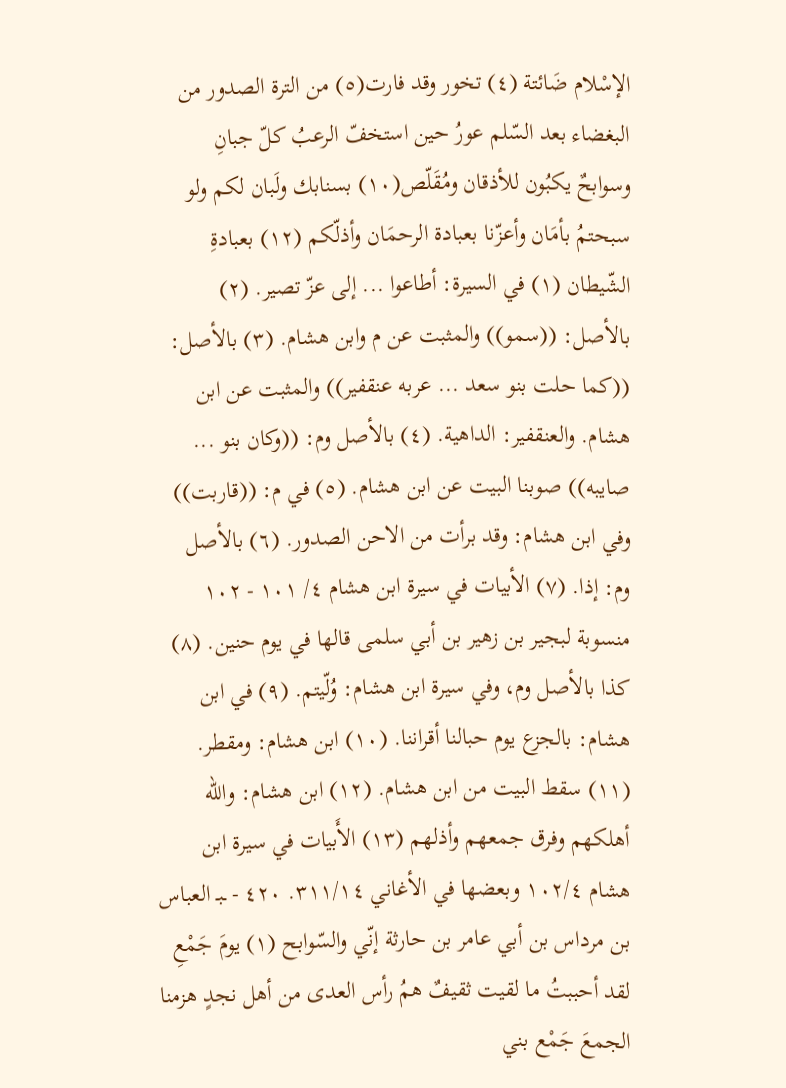الإسْلام ضَائتة (٤) تخور وقد فارت(٥) من الترة الصدور من البغضاء بعد السّلم عورُ حين استخفّ الرعبُ كلّ جبانِ وسوابحٌ يكبُون للأذقان ومُقَلّص(١٠) بسنابك ولَبان لكم ولو سبحتمُ بأمَان وأعزّنا بعبادة الرحمَان وأذلّكم (١٢) بعبادةِ الشّيطان (١) في السيرة: أطاعوا ... إلى عزّ تصير. (٢) بالأصل: ((سمو)) والمثبت عن م وابن هشام. (٣) بالأصل: ((كما حلت بنو سعد ... عربه عنقفير)) والمثبت عن ابن هشام. والعنقفير: الداهية. (٤) بالأصل وم: ((وكان بنو ... صايبه)) صوبنا البيت عن ابن هشام. (٥) في م: ((قاربت)) وفي ابن هشام: وقد برأت من الاحن الصدور. (٦) بالأصل وم: إذا. (٧) الأبيات في سيرة ابن هشام ٤/ ١٠١ - ١٠٢ منسوبة لبجير بن زهير بن أبي سلمى قالها في يوم حنين. (٨) كذا بالأصل وم، وفي سيرة ابن هشام: وُلّيتم. (٩) في ابن هشام: بالجزع يوم حبالنا أقراننا. (١٠) ابن هشام: ومقطر. (١١) سقط البيت من ابن هشام. (١٢) ابن هشام: والله أهلكهم وفرق جمعهم وأذلهم (١٣) الأَبيات في سيرة ابن هشام ١٠٢/٤ وبعضها في الأغاني ٣١١/١٤. ٤٢٠ - ـبـ العباس بن مرداس بن أبي عامر بن حارثة إنّي والسّوابح (١) يومَ جَمْعِ لقد أحببتُ ما لقيت ثقيفٌ همُ رأس العدى من أهل نجدٍ هزمنا الجمعَ جَمْع بني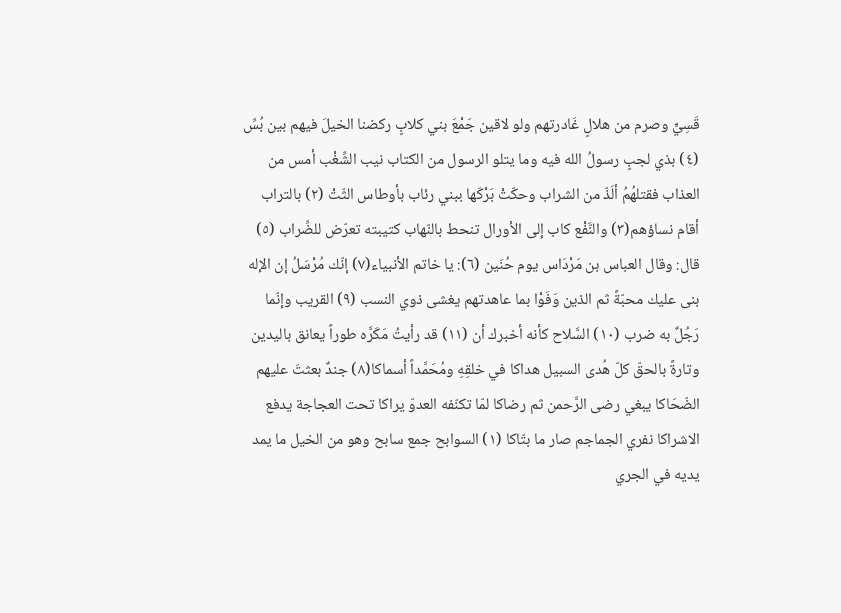قَسِيٍّ وصرم من هلالٍ غَادرتهم ولو لاقين جَمْعَ بني كلابٍ ركضنا الخيلَ فيهم بين بُسِّ (٤) بذي لجبٍ رسولُ الله فيه وما يتلو الرسول من الكتاب نيب الشِّغْب أمس من العذاب فقتلهُمُ ألَذّ من الشراب وحكّتْ بَرْكَها ببني رئاب بأوطاس الثّتْ (٢) بالتراب أقام نساؤهم(٣) والنَّفْع كاب إلى الأورال تنحط بالنّهاب كتيبته تعرّض للضِّراب (٥) قال: وقال العباس بن مَرْدَاس يوم حُنَين (٦): يا خاتم الأنبياء(٧) إنّك مُرْسَلُ إن الإله بنى عليك محبّةً ثم الذين وَفَوْا بما عاهدتهم يغشى ذوي النسب (٩) القريب وإنّما رَجُلٌ به ضرب (١٠) السَّلاح كأنه أخبرك أن (١١) قد رأيتُ مَكَرَّه طوراً يعانق باليدين وتارةً بالحقّ كلّ هُدى السبيل هداكا في خلقِهِ ومُحَمَّداً أسماكا(٨) جندٌ بعثتَ عليهم الضّحَاكا يبغي رضى الرَّحمن ثم رضاكا لمّا تكنّفه العدوّ يراكا تحت العجاجة يدفع الاشراكا نفري الجماجم صار ما بتّاكا (١) السوابح جمع سابح وهو من الخيل ما يمد يديه في الجري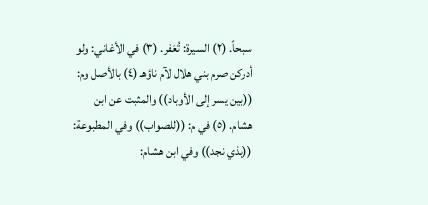سبحاً. (٢) السيرة: تُعَفر. (٣) في الأغاني: ولو أدركن صرم بني هلال لآم ناؤهـ (٤) بالأصل وم: ((بين يسر إلى الأوباد)) والمثبت عن ابن هشام. (٥) في م: ((للصواب)) وفي المطبوعة: ((بذي نجد)) وفي ابن هشام: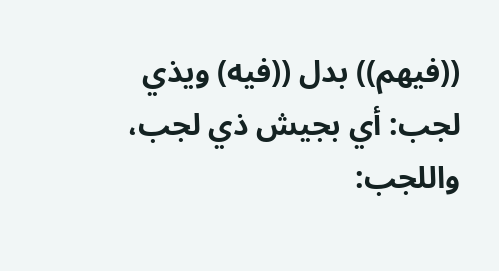((فيهم)) بدل ((فيه) ويذي لجب: أي بجيش ذي لجب، واللجب: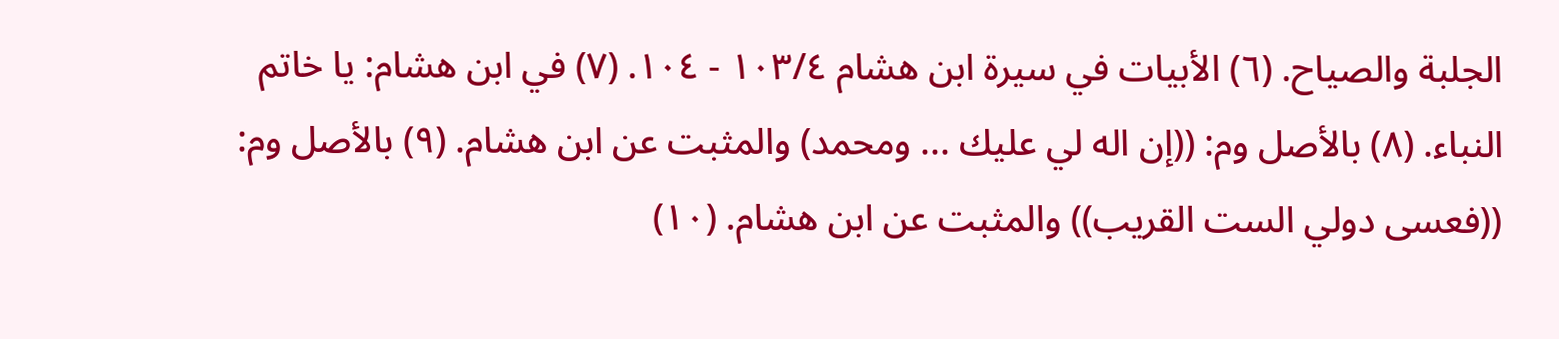الجلبة والصياح. (٦) الأبيات في سيرة ابن هشام ١٠٣/٤ - ١٠٤. (٧) في ابن هشام: يا خاتم النباء. (٨) بالأصل وم: ((إن اله لي عليك ... ومحمد) والمثبت عن ابن هشام. (٩) بالأصل وم: ((فعسى دولي الست القريب)) والمثبت عن ابن هشام. (١٠)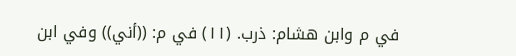في م وابن هشام: ذرب. (١١) في م: ((أني)) وفي ابن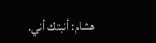هشام: أنبتك أني.